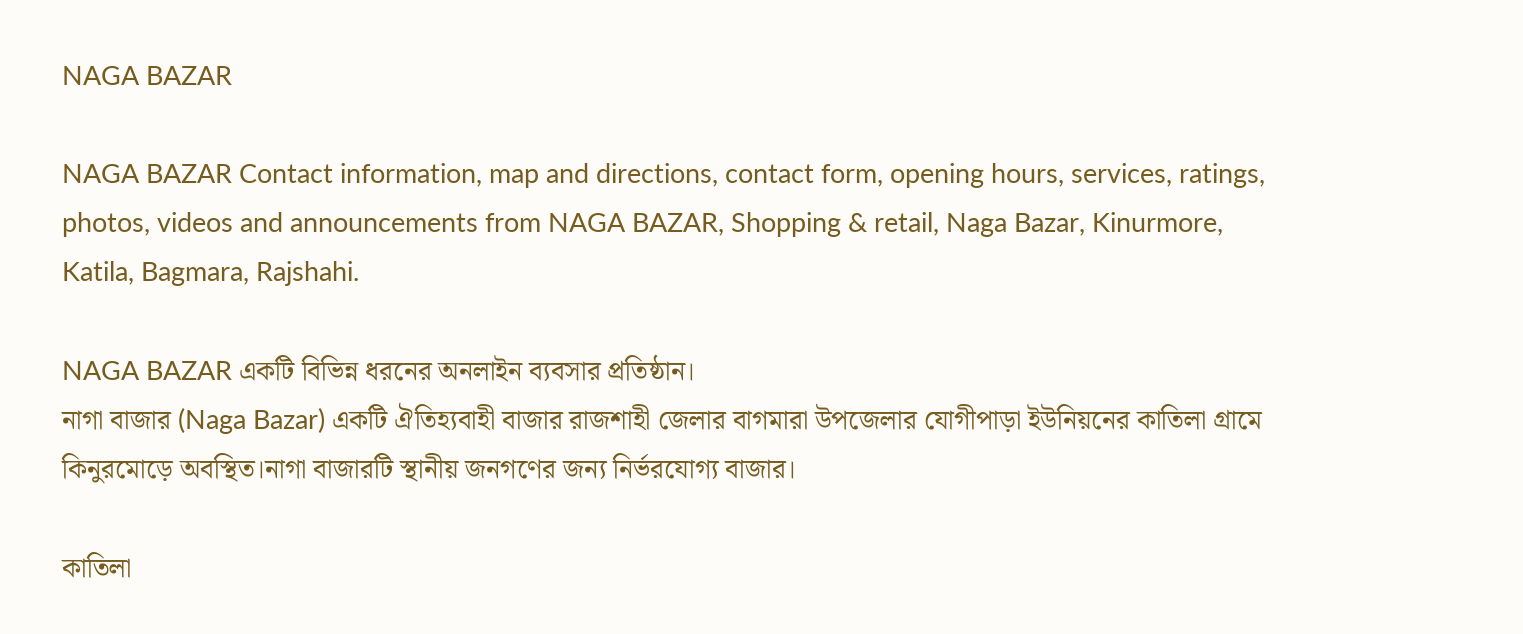NAGA BAZAR

NAGA BAZAR Contact information, map and directions, contact form, opening hours, services, ratings, photos, videos and announcements from NAGA BAZAR, Shopping & retail, Naga Bazar, Kinurmore, Katila, Bagmara, Rajshahi.

NAGA BAZAR একটি বিভিন্ন ধরনের অনলাইন ব্যবসার প্রতিষ্ঠান।
নাগা বাজার (Naga Bazar) একটি ঐতিহ্যবাহী বাজার রাজশাহী জেলার বাগমারা উপজেলার যোগীপাড়া ইউনিয়নের কাতিলা গ্রামে কিনুরমোড়ে অবস্থিত।নাগা বাজারটি স্থানীয় জনগণের জন্য নির্ভরযোগ্য বাজার।

কাতিলা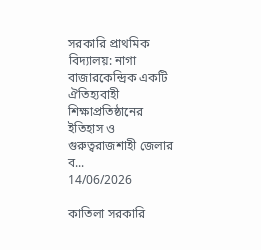সরকারি প্রাথমিক বিদ্যালয়: নাগা বাজারকেন্দ্রিক একটি ঐতিহ্যবাহী শিক্ষাপ্রতিষ্ঠানের ইতিহাস ও গুরুত্বরাজশাহী জেলার ব...
14/06/2026

কাতিলা সরকারি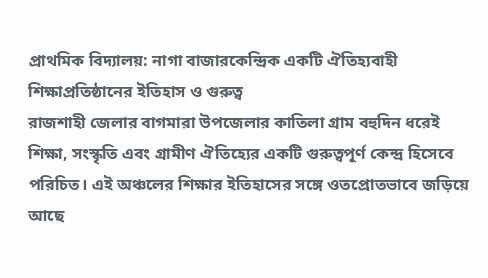প্রাথমিক বিদ্যালয়: নাগা বাজারকেন্দ্রিক একটি ঐতিহ্যবাহী শিক্ষাপ্রতিষ্ঠানের ইতিহাস ও গুরুত্ব
রাজশাহী জেলার বাগমারা উপজেলার কাতিলা গ্রাম বহুদিন ধরেই শিক্ষা, সংস্কৃতি এবং গ্রামীণ ঐতিহ্যের একটি গুরুত্বপূর্ণ কেন্দ্র হিসেবে পরিচিত। এই অঞ্চলের শিক্ষার ইতিহাসের সঙ্গে ওতপ্রোতভাবে জড়িয়ে আছে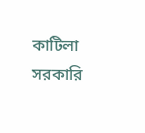কাটিলা সরকারি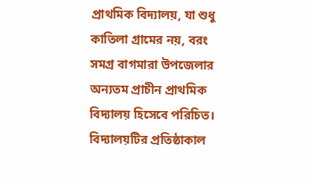প্রাথমিক বিদ্যালয়, যা শুধু কাতিলা গ্রামের নয়, বরং সমগ্র বাগমারা উপজেলার অন্যতম প্রাচীন প্রাথমিক বিদ্যালয় হিসেবে পরিচিত। বিদ্যালয়টির প্রতিষ্ঠাকাল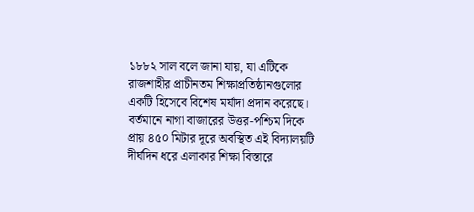১৮৮২ সাল বলে জানা যায়, যা এটিকে রাজশাহীর প্রাচীনতম শিক্ষাপ্রতিষ্ঠানগুলোর একটি হিসেবে বিশেষ মর্যাদা প্রদান করেছে।
বর্তমানে নাগা বাজারের উত্তর-পশ্চিম দিকে প্রায় ৪৫০ মিটার দূরে অবস্থিত এই বিদ্যালয়টি দীর্ঘদিন ধরে এলাকার শিক্ষা বিস্তারে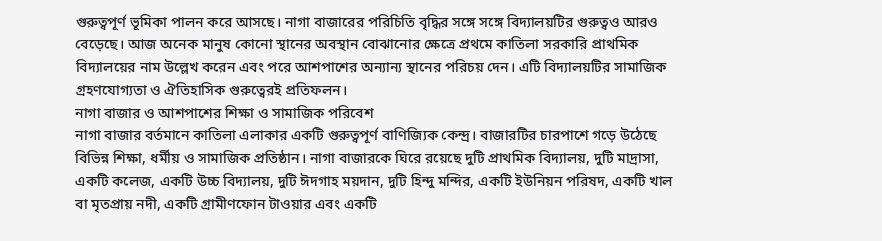গুরুত্বপূর্ণ ভূমিকা পালন করে আসছে। নাগা বাজারের পরিচিতি বৃদ্ধির সঙ্গে সঙ্গে বিদ্যালয়টির গুরুত্বও আরও বেড়েছে। আজ অনেক মানুষ কোনো স্থানের অবস্থান বোঝানোর ক্ষেত্রে প্রথমে কাতিলা সরকারি প্রাথমিক বিদ্যালয়ের নাম উল্লেখ করেন এবং পরে আশপাশের অন্যান্য স্থানের পরিচয় দেন। এটি বিদ্যালয়টির সামাজিক গ্রহণযোগ্যতা ও ঐতিহাসিক গুরুত্বেরই প্রতিফলন।
নাগা বাজার ও আশপাশের শিক্ষা ও সামাজিক পরিবেশ
নাগা বাজার বর্তমানে কাতিলা এলাকার একটি গুরুত্বপূর্ণ বাণিজ্যিক কেন্দ্র। বাজারটির চারপাশে গড়ে উঠেছে বিভিন্ন শিক্ষা, ধর্মীয় ও সামাজিক প্রতিষ্ঠান। নাগা বাজারকে ঘিরে রয়েছে দুটি প্রাথমিক বিদ্যালয়, দুটি মাদ্রাসা, একটি কলেজ, একটি উচ্চ বিদ্যালয়, দুটি ঈদগাহ ময়দান, দুটি হিন্দু মন্দির, একটি ইউনিয়ন পরিষদ, একটি খাল বা মৃতপ্রায় নদী, একটি গ্রামীণফোন টাওয়ার এবং একটি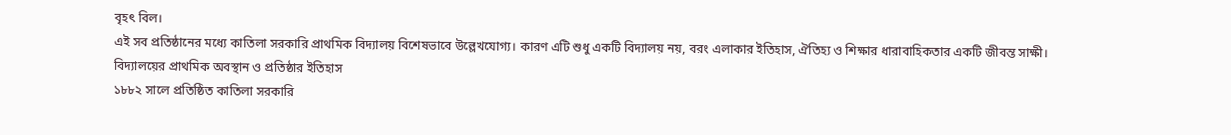বৃহৎ বিল।
এই সব প্রতিষ্ঠানের মধ্যে কাতিলা সরকারি প্রাথমিক বিদ্যালয় বিশেষভাবে উল্লেখযোগ্য। কারণ এটি শুধু একটি বিদ্যালয় নয়, বরং এলাকার ইতিহাস, ঐতিহ্য ও শিক্ষার ধারাবাহিকতার একটি জীবন্ত সাক্ষী।
বিদ্যালয়ের প্রাথমিক অবস্থান ও প্রতিষ্ঠার ইতিহাস
১৮৮২ সালে প্রতিষ্ঠিত কাতিলা সরকারি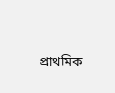প্রাথমিক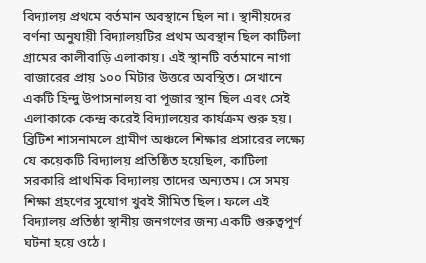বিদ্যালয় প্রথমে বর্তমান অবস্থানে ছিল না। স্থানীয়দের বর্ণনা অনুযায়ী বিদ্যালয়টির প্রথম অবস্থান ছিল কাটিলা গ্রামের কালীবাড়ি এলাকায়। এই স্থানটি বর্তমানে নাগা বাজারের প্রায় ১০০ মিটার উত্তরে অবস্থিত। সেখানে একটি হিন্দু উপাসনালয় বা পূজার স্থান ছিল এবং সেই এলাকাকে কেন্দ্র করেই বিদ্যালয়ের কার্যক্রম শুরু হয়।
ব্রিটিশ শাসনামলে গ্রামীণ অঞ্চলে শিক্ষার প্রসারের লক্ষ্যে যে কয়েকটি বিদ্যালয় প্রতিষ্ঠিত হয়েছিল, কাটিলা সরকারি প্রাথমিক বিদ্যালয় তাদের অন্যতম। সে সময় শিক্ষা গ্রহণের সুযোগ খুবই সীমিত ছিল। ফলে এই বিদ্যালয় প্রতিষ্ঠা স্থানীয় জনগণের জন্য একটি গুরুত্বপূর্ণ ঘটনা হয়ে ওঠে।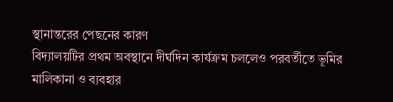স্থানান্তরের পেছনের কারণ
বিদ্যালয়টির প্রথম অবস্থানে দীর্ঘদিন কার্যক্রম চললেও পরবর্তীতে ভূমির মালিকানা ও ব্যবহার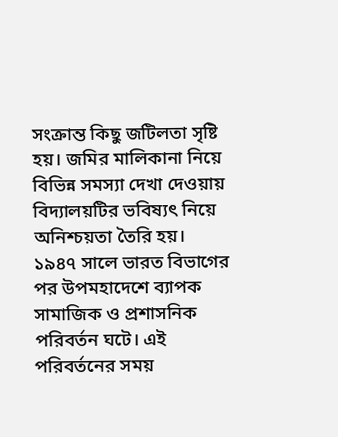সংক্রান্ত কিছু জটিলতা সৃষ্টি হয়। জমির মালিকানা নিয়ে বিভিন্ন সমস্যা দেখা দেওয়ায় বিদ্যালয়টির ভবিষ্যৎ নিয়ে অনিশ্চয়তা তৈরি হয়।
১৯৪৭ সালে ভারত বিভাগের পর উপমহাদেশে ব্যাপক সামাজিক ও প্রশাসনিক পরিবর্তন ঘটে। এই পরিবর্তনের সময়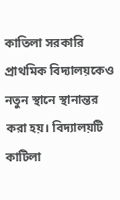কাতিলা সরকারি প্রাথমিক বিদ্যালয়কেও নতুন স্থানে স্থানান্তর করা হয়। বিদ্যালয়টি কাটিলা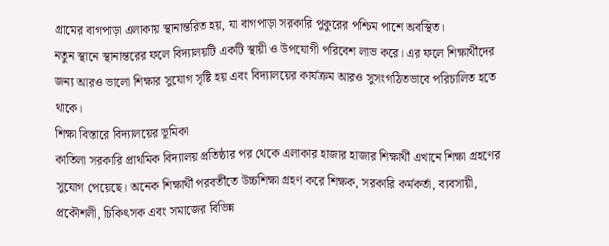গ্রামের বাগপাড়া এলাকায় স্থানান্তরিত হয়, যা বাগপাড়া সরকারি পুকুরের পশ্চিম পাশে অবস্থিত।
নতুন স্থানে স্থানান্তরের ফলে বিদ্যালয়টি একটি স্থায়ী ও উপযোগী পরিবেশ লাভ করে। এর ফলে শিক্ষার্থীদের জন্য আরও ভালো শিক্ষার সুযোগ সৃষ্টি হয় এবং বিদ্যালয়ের কার্যক্রম আরও সুসংগঠিতভাবে পরিচালিত হতে থাকে।
শিক্ষা বিস্তারে বিদ্যালয়ের ভূমিকা
কাতিলা সরকারি প্রাথমিক বিদ্যালয় প্রতিষ্ঠার পর থেকে এলাকার হাজার হাজার শিক্ষার্থী এখানে শিক্ষা গ্রহণের সুযোগ পেয়েছে। অনেক শিক্ষার্থী পরবর্তীতে উচ্চশিক্ষা গ্রহণ করে শিক্ষক, সরকারি কর্মকর্তা, ব্যবসায়ী, প্রকৌশলী, চিকিৎসক এবং সমাজের বিভিন্ন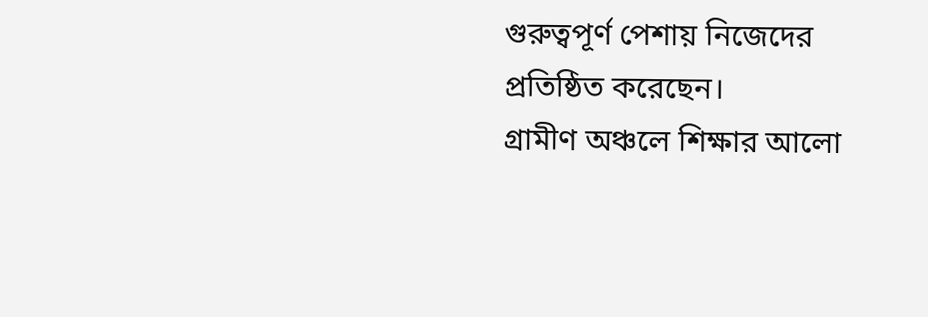গুরুত্বপূর্ণ পেশায় নিজেদের প্রতিষ্ঠিত করেছেন।
গ্রামীণ অঞ্চলে শিক্ষার আলো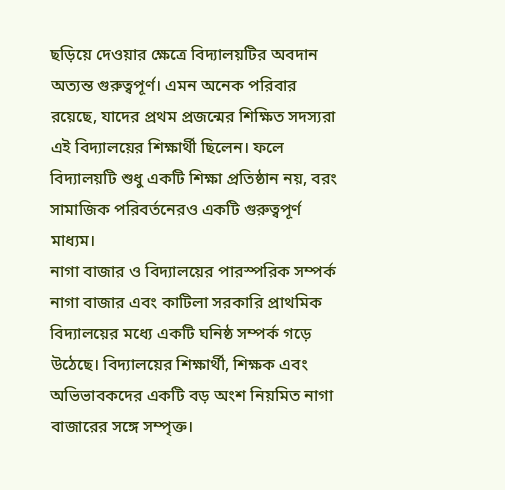ছড়িয়ে দেওয়ার ক্ষেত্রে বিদ্যালয়টির অবদান অত্যন্ত গুরুত্বপূর্ণ। এমন অনেক পরিবার রয়েছে, যাদের প্রথম প্রজন্মের শিক্ষিত সদস্যরা এই বিদ্যালয়ের শিক্ষার্থী ছিলেন। ফলে বিদ্যালয়টি শুধু একটি শিক্ষা প্রতিষ্ঠান নয়, বরং সামাজিক পরিবর্তনেরও একটি গুরুত্বপূর্ণ মাধ্যম।
নাগা বাজার ও বিদ্যালয়ের পারস্পরিক সম্পর্ক
নাগা বাজার এবং কাটিলা সরকারি প্রাথমিক বিদ্যালয়ের মধ্যে একটি ঘনিষ্ঠ সম্পর্ক গড়ে উঠেছে। বিদ্যালয়ের শিক্ষার্থী, শিক্ষক এবং অভিভাবকদের একটি বড় অংশ নিয়মিত নাগা বাজারের সঙ্গে সম্পৃক্ত।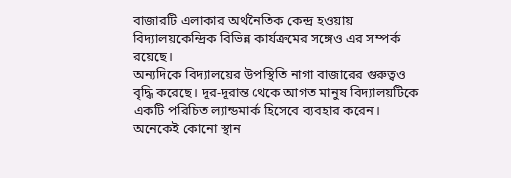বাজারটি এলাকার অর্থনৈতিক কেন্দ্র হওয়ায় বিদ্যালয়কেন্দ্রিক বিভিন্ন কার্যক্রমের সঙ্গেও এর সম্পর্ক রয়েছে।
অন্যদিকে বিদ্যালয়ের উপস্থিতি নাগা বাজারের গুরুত্বও বৃদ্ধি করেছে। দূর-দূরান্ত থেকে আগত মানুষ বিদ্যালয়টিকে একটি পরিচিত ল্যান্ডমার্ক হিসেবে ব্যবহার করেন। অনেকেই কোনো স্থান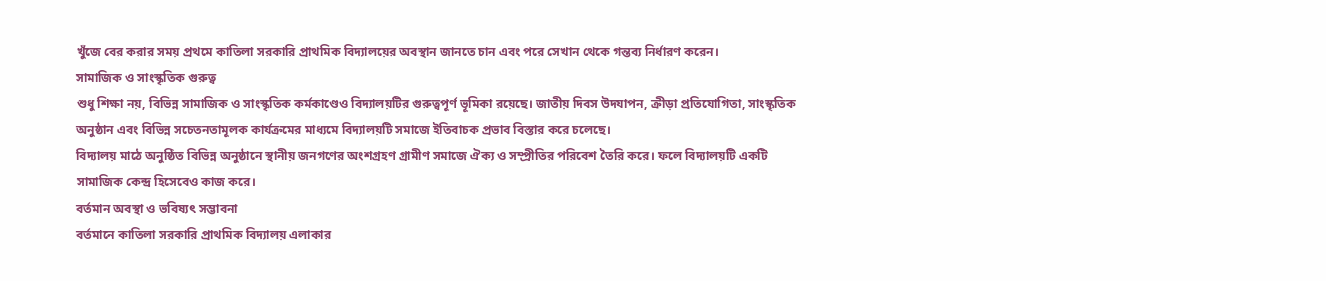খুঁজে বের করার সময় প্রথমে কাতিলা সরকারি প্রাথমিক বিদ্যালয়ের অবস্থান জানতে চান এবং পরে সেখান থেকে গন্তব্য নির্ধারণ করেন।
সামাজিক ও সাংস্কৃতিক গুরুত্ব
শুধু শিক্ষা নয়, বিভিন্ন সামাজিক ও সাংস্কৃতিক কর্মকাণ্ডেও বিদ্যালয়টির গুরুত্বপূর্ণ ভূমিকা রয়েছে। জাতীয় দিবস উদযাপন, ক্রীড়া প্রতিযোগিতা, সাংস্কৃতিক অনুষ্ঠান এবং বিভিন্ন সচেতনতামূলক কার্যক্রমের মাধ্যমে বিদ্যালয়টি সমাজে ইতিবাচক প্রভাব বিস্তার করে চলেছে।
বিদ্যালয় মাঠে অনুষ্ঠিত বিভিন্ন অনুষ্ঠানে স্থানীয় জনগণের অংশগ্রহণ গ্রামীণ সমাজে ঐক্য ও সম্প্রীতির পরিবেশ তৈরি করে। ফলে বিদ্যালয়টি একটি সামাজিক কেন্দ্র হিসেবেও কাজ করে।
বর্তমান অবস্থা ও ভবিষ্যৎ সম্ভাবনা
বর্তমানে কাতিলা সরকারি প্রাথমিক বিদ্যালয় এলাকার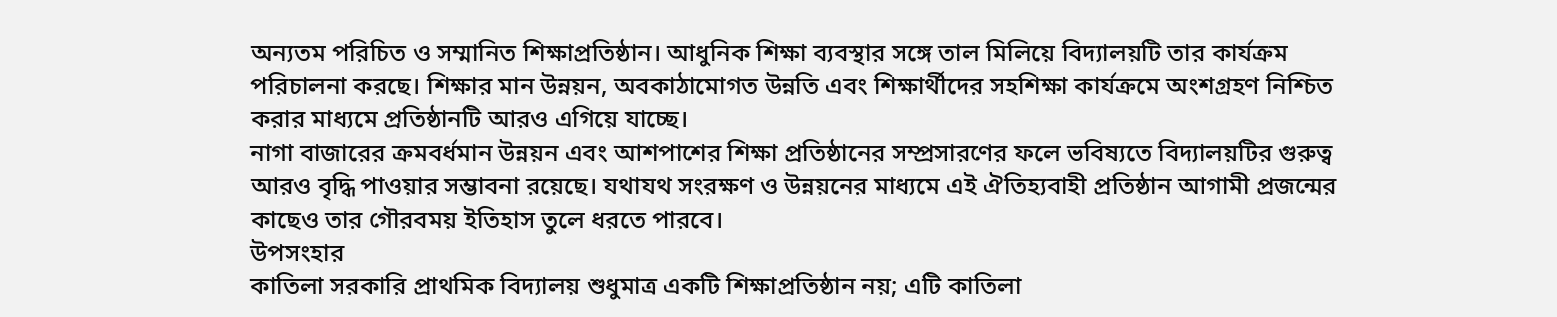অন্যতম পরিচিত ও সম্মানিত শিক্ষাপ্রতিষ্ঠান। আধুনিক শিক্ষা ব্যবস্থার সঙ্গে তাল মিলিয়ে বিদ্যালয়টি তার কার্যক্রম পরিচালনা করছে। শিক্ষার মান উন্নয়ন, অবকাঠামোগত উন্নতি এবং শিক্ষার্থীদের সহশিক্ষা কার্যক্রমে অংশগ্রহণ নিশ্চিত করার মাধ্যমে প্রতিষ্ঠানটি আরও এগিয়ে যাচ্ছে।
নাগা বাজারের ক্রমবর্ধমান উন্নয়ন এবং আশপাশের শিক্ষা প্রতিষ্ঠানের সম্প্রসারণের ফলে ভবিষ্যতে বিদ্যালয়টির গুরুত্ব আরও বৃদ্ধি পাওয়ার সম্ভাবনা রয়েছে। যথাযথ সংরক্ষণ ও উন্নয়নের মাধ্যমে এই ঐতিহ্যবাহী প্রতিষ্ঠান আগামী প্রজন্মের কাছেও তার গৌরবময় ইতিহাস তুলে ধরতে পারবে।
উপসংহার
কাতিলা সরকারি প্রাথমিক বিদ্যালয় শুধুমাত্র একটি শিক্ষাপ্রতিষ্ঠান নয়; এটি কাতিলা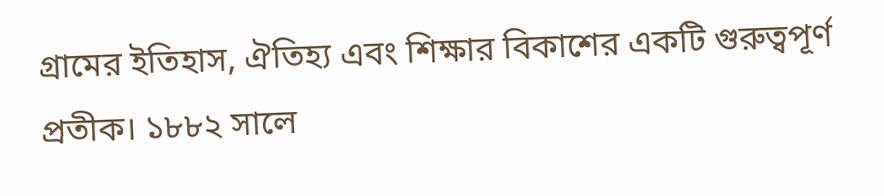গ্রামের ইতিহাস, ঐতিহ্য এবং শিক্ষার বিকাশের একটি গুরুত্বপূর্ণ প্রতীক। ১৮৮২ সালে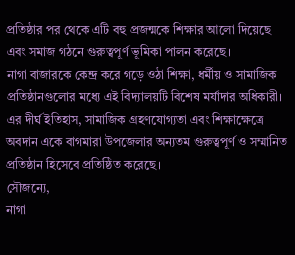প্রতিষ্ঠার পর থেকে এটি বহু প্রজন্মকে শিক্ষার আলো দিয়েছে এবং সমাজ গঠনে গুরুত্বপূর্ণ ভূমিকা পালন করেছে।
নাগা বাজারকে কেন্দ্র করে গড়ে ওঠা শিক্ষা, ধর্মীয় ও সামাজিক প্রতিষ্ঠানগুলোর মধ্যে এই বিদ্যালয়টি বিশেষ মর্যাদার অধিকারী। এর দীর্ঘ ইতিহাস, সামাজিক গ্রহণযোগ্যতা এবং শিক্ষাক্ষেত্রে অবদান একে বাগমারা উপজেলার অন্যতম গুরুত্বপূর্ণ ও সম্মানিত প্রতিষ্ঠান হিসেবে প্রতিষ্ঠিত করেছে।
সৌজন্যে,
নাগা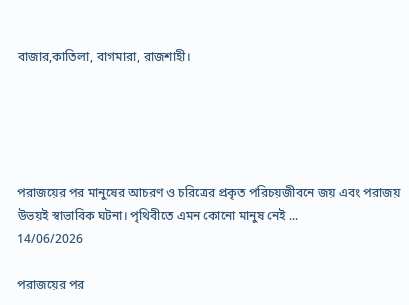বাজার,কাতিলা, বাগমারা, রাজশাহী।





পরাজয়ের পর মানুষের আচরণ ও চরিত্রের প্রকৃত পরিচয়জীবনে জয় এবং পরাজয় উভয়ই স্বাভাবিক ঘটনা। পৃথিবীতে এমন কোনো মানুষ নেই ...
14/06/2026

পরাজয়ের পর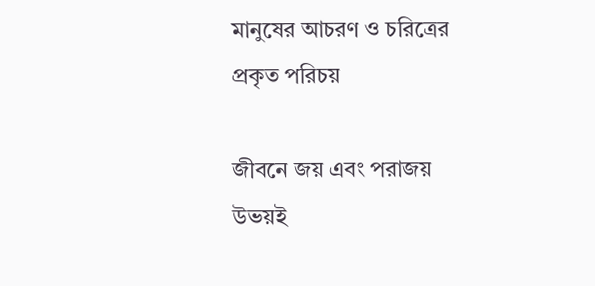মানুষের আচরণ ও চরিত্রের প্রকৃত পরিচয়

জীবনে জয় এবং পরাজয় উভয়ই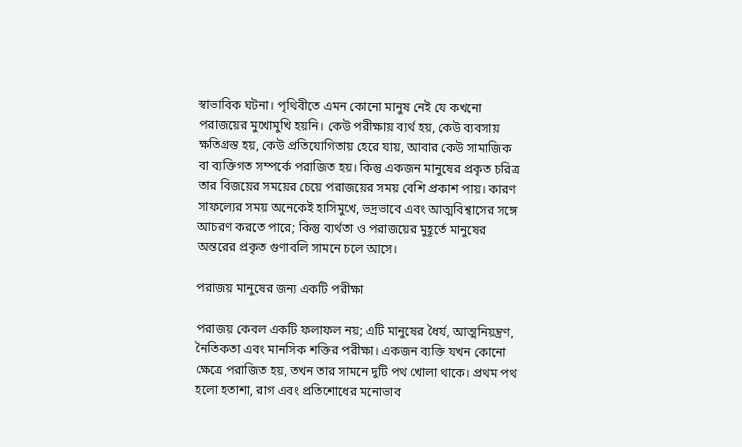স্বাভাবিক ঘটনা। পৃথিবীতে এমন কোনো মানুষ নেই যে কখনো পরাজয়ের মুখোমুখি হয়নি। কেউ পরীক্ষায় ব্যর্থ হয়, কেউ ব্যবসায় ক্ষতিগ্রস্ত হয়, কেউ প্রতিযোগিতায় হেরে যায়, আবার কেউ সামাজিক বা ব্যক্তিগত সম্পর্কে পরাজিত হয়। কিন্তু একজন মানুষের প্রকৃত চরিত্র তার বিজয়ের সময়ের চেয়ে পরাজয়ের সময় বেশি প্রকাশ পায়। কারণ সাফল্যের সময় অনেকেই হাসিমুখে, ভদ্রভাবে এবং আত্মবিশ্বাসের সঙ্গে আচরণ করতে পারে; কিন্তু ব্যর্থতা ও পরাজয়ের মুহূর্তে মানুষের অন্তরের প্রকৃত গুণাবলি সামনে চলে আসে।

পরাজয় মানুষের জন্য একটি পরীক্ষা

পরাজয় কেবল একটি ফলাফল নয়; এটি মানুষের ধৈর্য, আত্মনিয়ন্ত্রণ, নৈতিকতা এবং মানসিক শক্তির পরীক্ষা। একজন ব্যক্তি যখন কোনো ক্ষেত্রে পরাজিত হয়, তখন তার সামনে দুটি পথ খোলা থাকে। প্রথম পথ হলো হতাশা, রাগ এবং প্রতিশোধের মনোভাব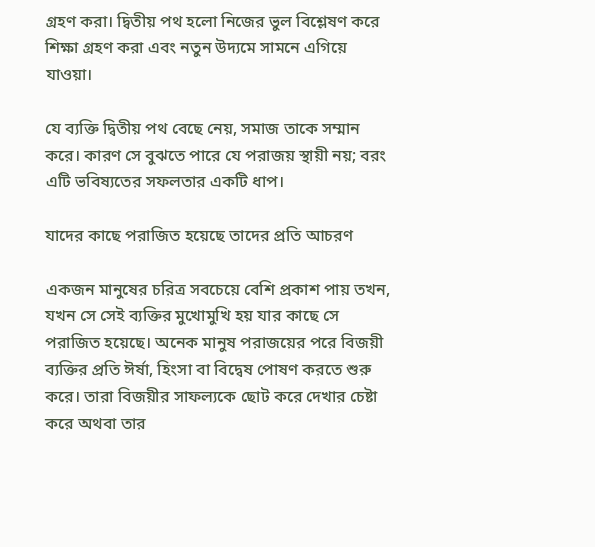গ্রহণ করা। দ্বিতীয় পথ হলো নিজের ভুল বিশ্লেষণ করে শিক্ষা গ্রহণ করা এবং নতুন উদ্যমে সামনে এগিয়ে যাওয়া।

যে ব্যক্তি দ্বিতীয় পথ বেছে নেয়, সমাজ তাকে সম্মান করে। কারণ সে বুঝতে পারে যে পরাজয় স্থায়ী নয়; বরং এটি ভবিষ্যতের সফলতার একটি ধাপ।

যাদের কাছে পরাজিত হয়েছে তাদের প্রতি আচরণ

একজন মানুষের চরিত্র সবচেয়ে বেশি প্রকাশ পায় তখন, যখন সে সেই ব্যক্তির মুখোমুখি হয় যার কাছে সে পরাজিত হয়েছে। অনেক মানুষ পরাজয়ের পরে বিজয়ী ব্যক্তির প্রতি ঈর্ষা, হিংসা বা বিদ্বেষ পোষণ করতে শুরু করে। তারা বিজয়ীর সাফল্যকে ছোট করে দেখার চেষ্টা করে অথবা তার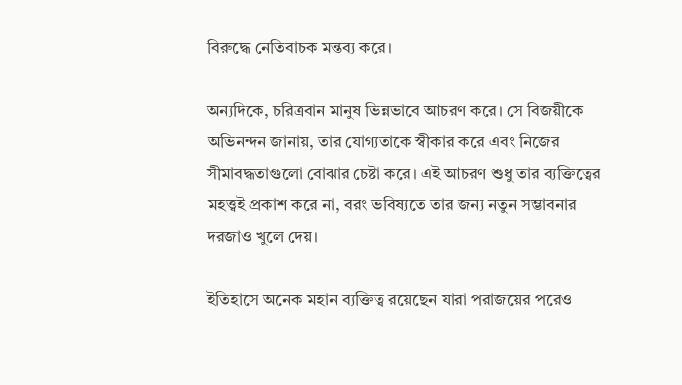বিরুদ্ধে নেতিবাচক মন্তব্য করে।

অন্যদিকে, চরিত্রবান মানুষ ভিন্নভাবে আচরণ করে। সে বিজয়ীকে অভিনন্দন জানায়, তার যোগ্যতাকে স্বীকার করে এবং নিজের সীমাবদ্ধতাগুলো বোঝার চেষ্টা করে। এই আচরণ শুধু তার ব্যক্তিত্বের মহত্ত্বই প্রকাশ করে না, বরং ভবিষ্যতে তার জন্য নতুন সম্ভাবনার দরজাও খুলে দেয়।

ইতিহাসে অনেক মহান ব্যক্তিত্ব রয়েছেন যারা পরাজয়ের পরেও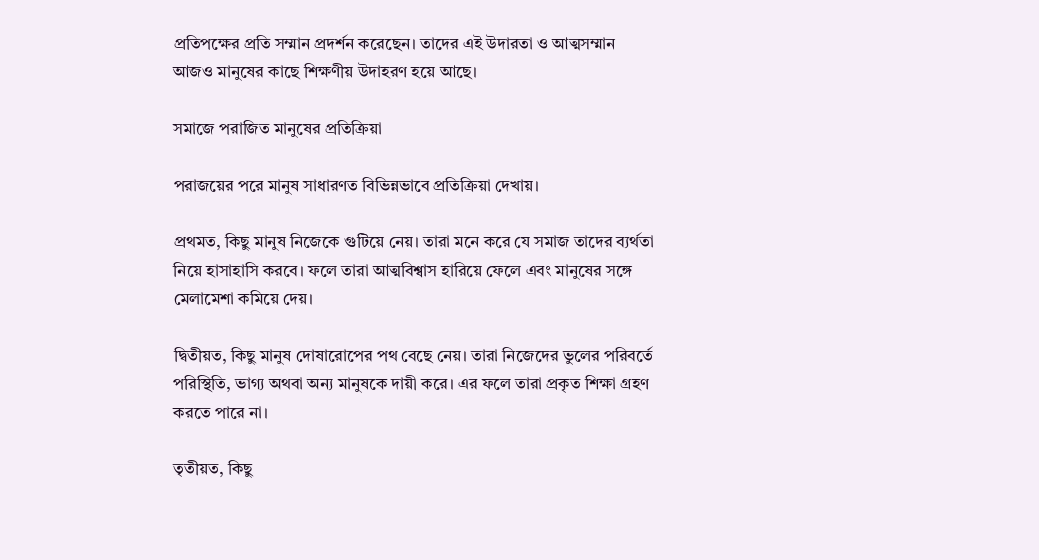প্রতিপক্ষের প্রতি সম্মান প্রদর্শন করেছেন। তাদের এই উদারতা ও আত্মসম্মান আজও মানুষের কাছে শিক্ষণীয় উদাহরণ হয়ে আছে।

সমাজে পরাজিত মানুষের প্রতিক্রিয়া

পরাজয়ের পরে মানুষ সাধারণত বিভিন্নভাবে প্রতিক্রিয়া দেখায়।

প্রথমত, কিছু মানুষ নিজেকে গুটিয়ে নেয়। তারা মনে করে যে সমাজ তাদের ব্যর্থতা নিয়ে হাসাহাসি করবে। ফলে তারা আত্মবিশ্বাস হারিয়ে ফেলে এবং মানুষের সঙ্গে মেলামেশা কমিয়ে দেয়।

দ্বিতীয়ত, কিছু মানুষ দোষারোপের পথ বেছে নেয়। তারা নিজেদের ভুলের পরিবর্তে পরিস্থিতি, ভাগ্য অথবা অন্য মানুষকে দায়ী করে। এর ফলে তারা প্রকৃত শিক্ষা গ্রহণ করতে পারে না।

তৃতীয়ত, কিছু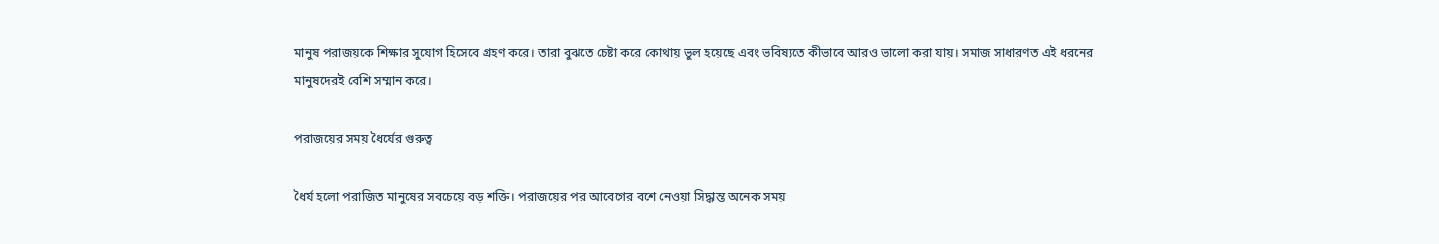মানুষ পরাজয়কে শিক্ষার সুযোগ হিসেবে গ্রহণ করে। তারা বুঝতে চেষ্টা করে কোথায় ভুল হয়েছে এবং ভবিষ্যতে কীভাবে আরও ভালো করা যায়। সমাজ সাধারণত এই ধরনের মানুষদেরই বেশি সম্মান করে।

পরাজয়ের সময় ধৈর্যের গুরুত্ব

ধৈর্য হলো পরাজিত মানুষের সবচেয়ে বড় শক্তি। পরাজয়ের পর আবেগের বশে নেওয়া সিদ্ধান্ত অনেক সময়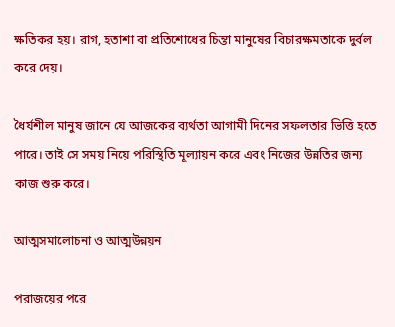ক্ষতিকর হয়। রাগ, হতাশা বা প্রতিশোধের চিন্তা মানুষের বিচারক্ষমতাকে দুর্বল করে দেয়।

ধৈর্যশীল মানুষ জানে যে আজকের ব্যর্থতা আগামী দিনের সফলতার ভিত্তি হতে পারে। তাই সে সময় নিয়ে পরিস্থিতি মূল্যায়ন করে এবং নিজের উন্নতির জন্য কাজ শুরু করে।

আত্মসমালোচনা ও আত্মউন্নয়ন

পরাজয়ের পরে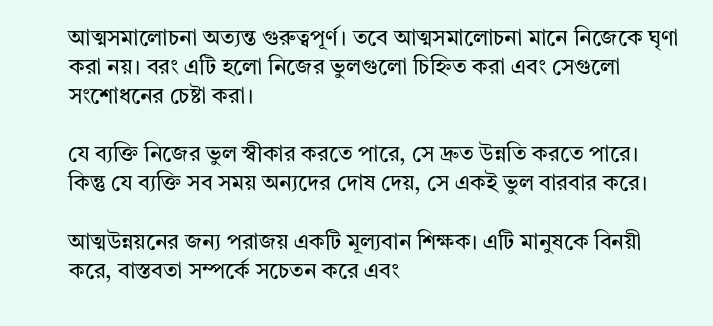আত্মসমালোচনা অত্যন্ত গুরুত্বপূর্ণ। তবে আত্মসমালোচনা মানে নিজেকে ঘৃণা করা নয়। বরং এটি হলো নিজের ভুলগুলো চিহ্নিত করা এবং সেগুলো সংশোধনের চেষ্টা করা।

যে ব্যক্তি নিজের ভুল স্বীকার করতে পারে, সে দ্রুত উন্নতি করতে পারে। কিন্তু যে ব্যক্তি সব সময় অন্যদের দোষ দেয়, সে একই ভুল বারবার করে।

আত্মউন্নয়নের জন্য পরাজয় একটি মূল্যবান শিক্ষক। এটি মানুষকে বিনয়ী করে, বাস্তবতা সম্পর্কে সচেতন করে এবং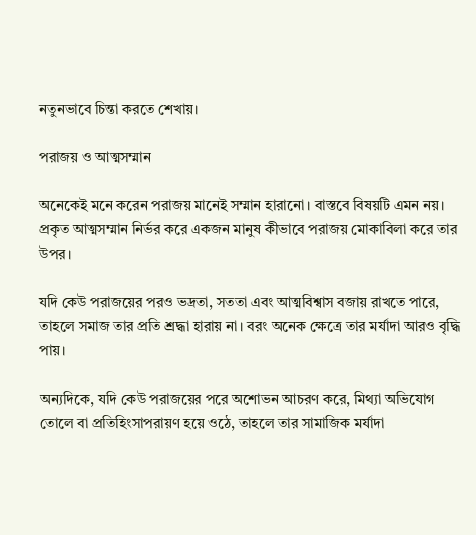নতুনভাবে চিন্তা করতে শেখায়।

পরাজয় ও আত্মসম্মান

অনেকেই মনে করেন পরাজয় মানেই সম্মান হারানো। বাস্তবে বিষয়টি এমন নয়। প্রকৃত আত্মসম্মান নির্ভর করে একজন মানুষ কীভাবে পরাজয় মোকাবিলা করে তার উপর।

যদি কেউ পরাজয়ের পরও ভদ্রতা, সততা এবং আত্মবিশ্বাস বজায় রাখতে পারে, তাহলে সমাজ তার প্রতি শ্রদ্ধা হারায় না। বরং অনেক ক্ষেত্রে তার মর্যাদা আরও বৃদ্ধি পায়।

অন্যদিকে, যদি কেউ পরাজয়ের পরে অশোভন আচরণ করে, মিথ্যা অভিযোগ তোলে বা প্রতিহিংসাপরায়ণ হয়ে ওঠে, তাহলে তার সামাজিক মর্যাদা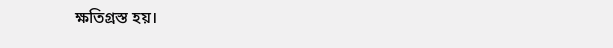ক্ষতিগ্রস্ত হয়।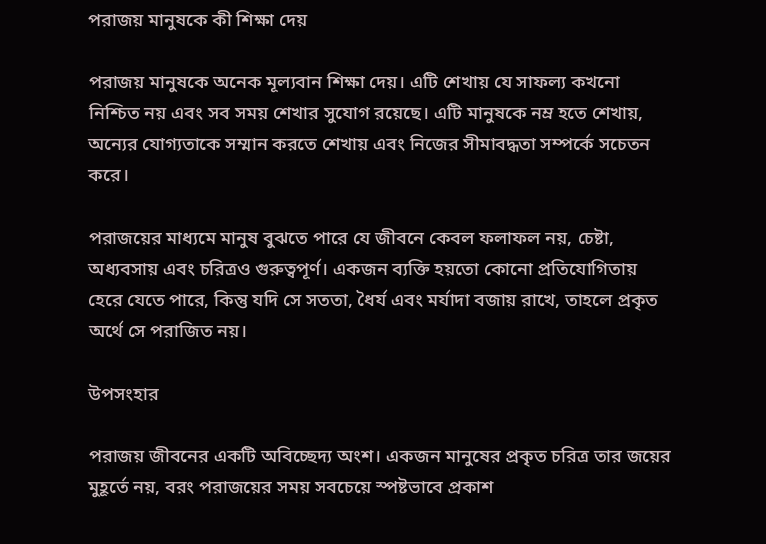পরাজয় মানুষকে কী শিক্ষা দেয়

পরাজয় মানুষকে অনেক মূল্যবান শিক্ষা দেয়। এটি শেখায় যে সাফল্য কখনো নিশ্চিত নয় এবং সব সময় শেখার সুযোগ রয়েছে। এটি মানুষকে নম্র হতে শেখায়, অন্যের যোগ্যতাকে সম্মান করতে শেখায় এবং নিজের সীমাবদ্ধতা সম্পর্কে সচেতন করে।

পরাজয়ের মাধ্যমে মানুষ বুঝতে পারে যে জীবনে কেবল ফলাফল নয়, চেষ্টা, অধ্যবসায় এবং চরিত্রও গুরুত্বপূর্ণ। একজন ব্যক্তি হয়তো কোনো প্রতিযোগিতায় হেরে যেতে পারে, কিন্তু যদি সে সততা, ধৈর্য এবং মর্যাদা বজায় রাখে, তাহলে প্রকৃত অর্থে সে পরাজিত নয়।

উপসংহার

পরাজয় জীবনের একটি অবিচ্ছেদ্য অংশ। একজন মানুষের প্রকৃত চরিত্র তার জয়ের মুহূর্তে নয়, বরং পরাজয়ের সময় সবচেয়ে স্পষ্টভাবে প্রকাশ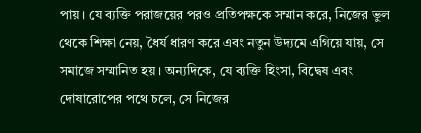পায়। যে ব্যক্তি পরাজয়ের পরও প্রতিপক্ষকে সম্মান করে, নিজের ভুল থেকে শিক্ষা নেয়, ধৈর্য ধারণ করে এবং নতুন উদ্যমে এগিয়ে যায়, সে সমাজে সম্মানিত হয়। অন্যদিকে, যে ব্যক্তি হিংসা, বিদ্বেষ এবং দোষারোপের পথে চলে, সে নিজের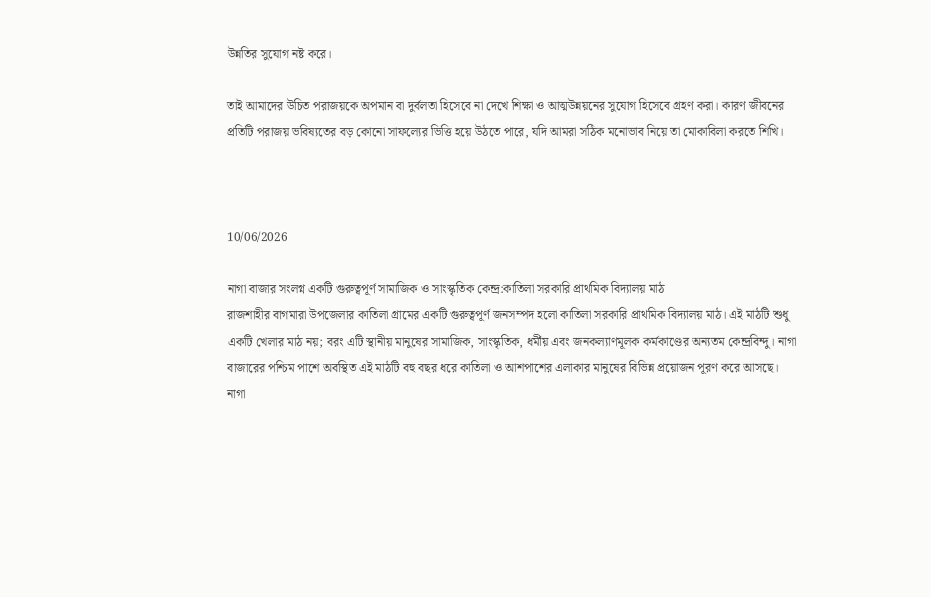উন্নতির সুযোগ নষ্ট করে।

তাই আমাদের উচিত পরাজয়কে অপমান বা দুর্বলতা হিসেবে না দেখে শিক্ষা ও আত্মউন্নয়নের সুযোগ হিসেবে গ্রহণ করা। কারণ জীবনের প্রতিটি পরাজয় ভবিষ্যতের বড় কোনো সাফল্যের ভিত্তি হয়ে উঠতে পারে, যদি আমরা সঠিক মনোভাব নিয়ে তা মোকাবিলা করতে শিখি।



10/06/2026

নাগা বাজার সংলগ্ন একটি গুরুত্বপূর্ণ সামাজিক ও সাংস্কৃতিক কেন্দ্র:কাতিলা সরকারি প্রাথমিক বিদ্যালয় মাঠ
রাজশাহীর বাগমারা উপজেলার কাতিলা গ্রামের একটি গুরুত্বপূর্ণ জনসম্পদ হলো কাতিলা সরকারি প্রাথমিক বিদ্যালয় মাঠ। এই মাঠটি শুধু একটি খেলার মাঠ নয়; বরং এটি স্থানীয় মানুষের সামাজিক, সাংস্কৃতিক, ধর্মীয় এবং জনকল্যাণমূলক কর্মকাণ্ডের অন্যতম কেন্দ্রবিন্দু। নাগা বাজারের পশ্চিম পাশে অবস্থিত এই মাঠটি বহু বছর ধরে কাতিলা ও আশপাশের এলাকার মানুষের বিভিন্ন প্রয়োজন পূরণ করে আসছে।
নাগা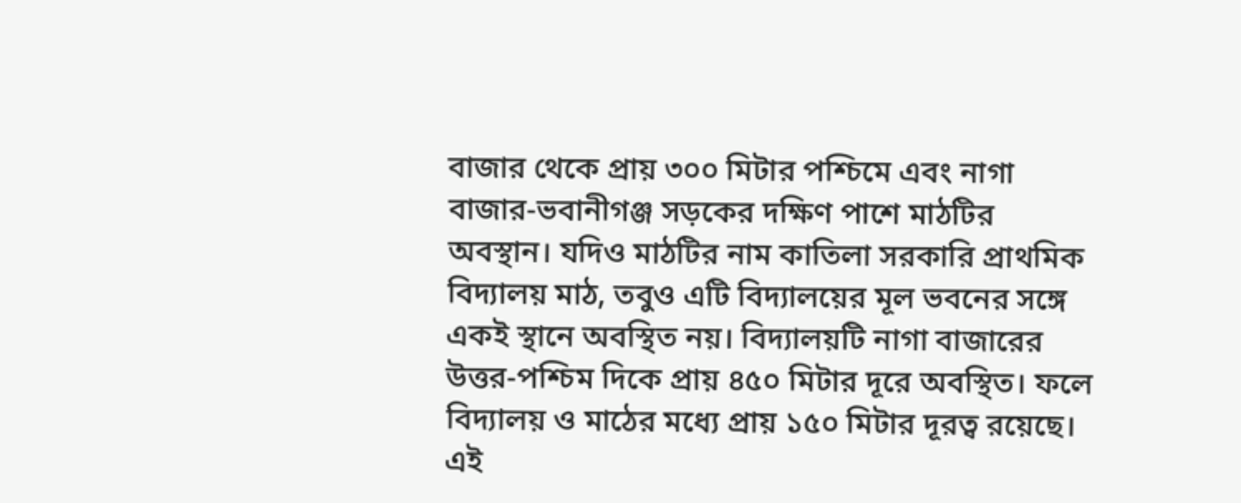বাজার থেকে প্রায় ৩০০ মিটার পশ্চিমে এবং নাগা বাজার-ভবানীগঞ্জ সড়কের দক্ষিণ পাশে মাঠটির অবস্থান। যদিও মাঠটির নাম কাতিলা সরকারি প্রাথমিক বিদ্যালয় মাঠ, তবুও এটি বিদ্যালয়ের মূল ভবনের সঙ্গে একই স্থানে অবস্থিত নয়। বিদ্যালয়টি নাগা বাজারের উত্তর-পশ্চিম দিকে প্রায় ৪৫০ মিটার দূরে অবস্থিত। ফলে বিদ্যালয় ও মাঠের মধ্যে প্রায় ১৫০ মিটার দূরত্ব রয়েছে। এই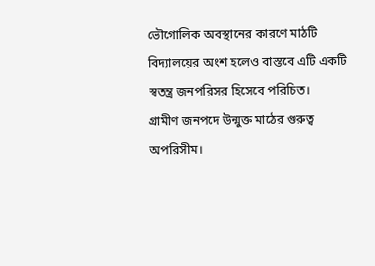ভৌগোলিক অবস্থানের কারণে মাঠটি বিদ্যালয়ের অংশ হলেও বাস্তবে এটি একটি স্বতন্ত্র জনপরিসর হিসেবে পরিচিত।
গ্রামীণ জনপদে উন্মুক্ত মাঠের গুরুত্ব অপরিসীম।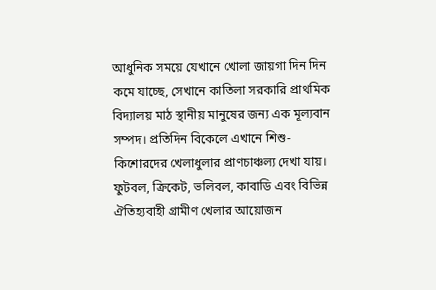আধুনিক সময়ে যেখানে খোলা জায়গা দিন দিন কমে যাচ্ছে, সেখানে কাতিলা সরকারি প্রাথমিক বিদ্যালয় মাঠ স্থানীয় মানুষের জন্য এক মূল্যবান সম্পদ। প্রতিদিন বিকেলে এখানে শিশু-কিশোরদের খেলাধুলার প্রাণচাঞ্চল্য দেখা যায়। ফুটবল, ক্রিকেট, ভলিবল, কাবাডি এবং বিভিন্ন ঐতিহ্যবাহী গ্রামীণ খেলার আয়োজন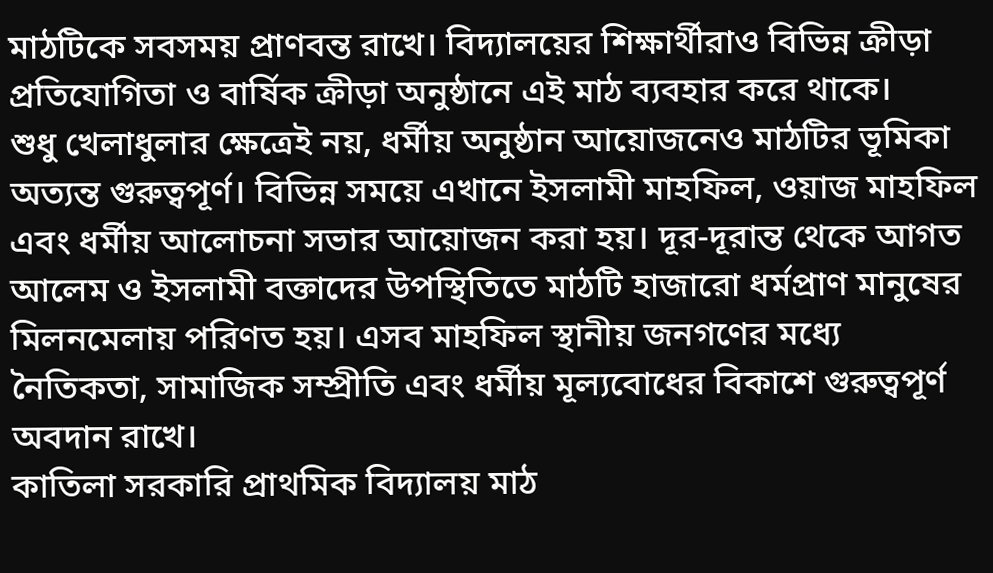মাঠটিকে সবসময় প্রাণবন্ত রাখে। বিদ্যালয়ের শিক্ষার্থীরাও বিভিন্ন ক্রীড়া প্রতিযোগিতা ও বার্ষিক ক্রীড়া অনুষ্ঠানে এই মাঠ ব্যবহার করে থাকে।
শুধু খেলাধুলার ক্ষেত্রেই নয়, ধর্মীয় অনুষ্ঠান আয়োজনেও মাঠটির ভূমিকা অত্যন্ত গুরুত্বপূর্ণ। বিভিন্ন সময়ে এখানে ইসলামী মাহফিল, ওয়াজ মাহফিল এবং ধর্মীয় আলোচনা সভার আয়োজন করা হয়। দূর-দূরান্ত থেকে আগত আলেম ও ইসলামী বক্তাদের উপস্থিতিতে মাঠটি হাজারো ধর্মপ্রাণ মানুষের মিলনমেলায় পরিণত হয়। এসব মাহফিল স্থানীয় জনগণের মধ্যে নৈতিকতা, সামাজিক সম্প্রীতি এবং ধর্মীয় মূল্যবোধের বিকাশে গুরুত্বপূর্ণ অবদান রাখে।
কাতিলা সরকারি প্রাথমিক বিদ্যালয় মাঠ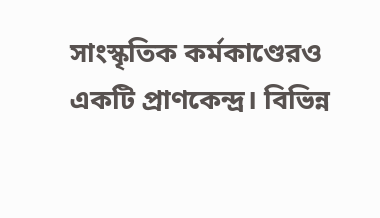সাংস্কৃতিক কর্মকাণ্ডেরও একটি প্রাণকেন্দ্র। বিভিন্ন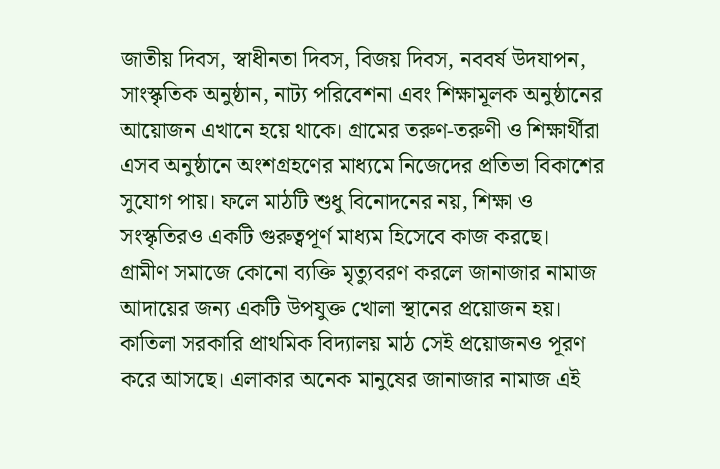জাতীয় দিবস, স্বাধীনতা দিবস, বিজয় দিবস, নববর্ষ উদযাপন, সাংস্কৃতিক অনুষ্ঠান, নাট্য পরিবেশনা এবং শিক্ষামূলক অনুষ্ঠানের আয়োজন এখানে হয়ে থাকে। গ্রামের তরুণ-তরুণী ও শিক্ষার্থীরা এসব অনুষ্ঠানে অংশগ্রহণের মাধ্যমে নিজেদের প্রতিভা বিকাশের সুযোগ পায়। ফলে মাঠটি শুধু বিনোদনের নয়, শিক্ষা ও সংস্কৃতিরও একটি গুরুত্বপূর্ণ মাধ্যম হিসেবে কাজ করছে।
গ্রামীণ সমাজে কোনো ব্যক্তি মৃত্যুবরণ করলে জানাজার নামাজ আদায়ের জন্য একটি উপযুক্ত খোলা স্থানের প্রয়োজন হয়। কাতিলা সরকারি প্রাথমিক বিদ্যালয় মাঠ সেই প্রয়োজনও পূরণ করে আসছে। এলাকার অনেক মানুষের জানাজার নামাজ এই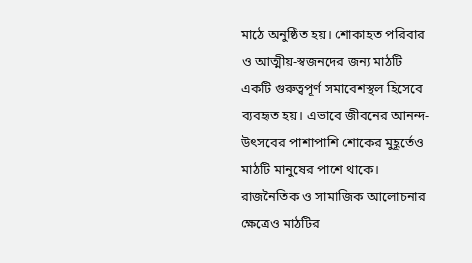মাঠে অনুষ্ঠিত হয়। শোকাহত পরিবার ও আত্মীয়-স্বজনদের জন্য মাঠটি একটি গুরুত্বপূর্ণ সমাবেশস্থল হিসেবে ব্যবহৃত হয়। এভাবে জীবনের আনন্দ-উৎসবের পাশাপাশি শোকের মুহূর্তেও মাঠটি মানুষের পাশে থাকে।
রাজনৈতিক ও সামাজিক আলোচনার ক্ষেত্রেও মাঠটির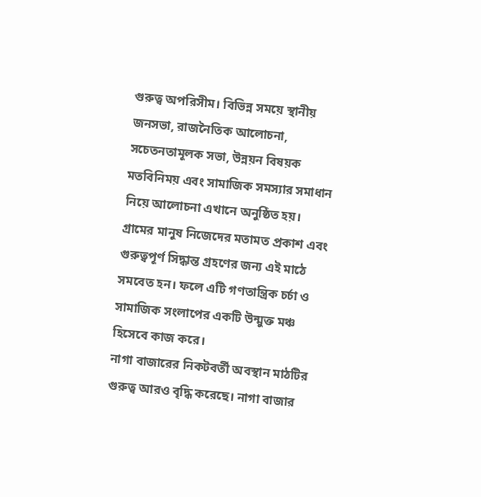গুরুত্ব অপরিসীম। বিভিন্ন সময়ে স্থানীয় জনসভা, রাজনৈতিক আলোচনা, সচেতনতামূলক সভা, উন্নয়ন বিষয়ক মতবিনিময় এবং সামাজিক সমস্যার সমাধান নিয়ে আলোচনা এখানে অনুষ্ঠিত হয়। গ্রামের মানুষ নিজেদের মতামত প্রকাশ এবং গুরুত্বপূর্ণ সিদ্ধান্ত গ্রহণের জন্য এই মাঠে সমবেত হন। ফলে এটি গণতান্ত্রিক চর্চা ও সামাজিক সংলাপের একটি উন্মুক্ত মঞ্চ হিসেবে কাজ করে।
নাগা বাজারের নিকটবর্তী অবস্থান মাঠটির গুরুত্ব আরও বৃদ্ধি করেছে। নাগা বাজার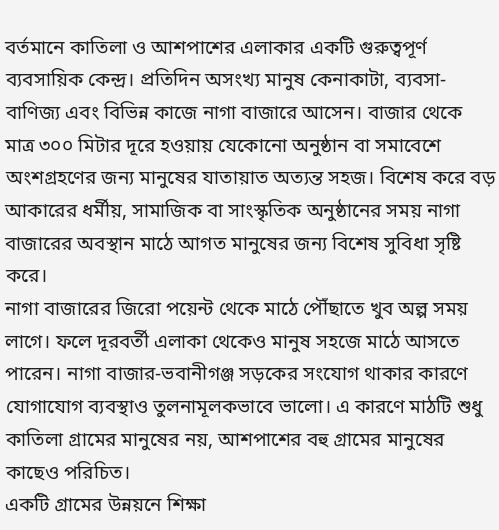বর্তমানে কাতিলা ও আশপাশের এলাকার একটি গুরুত্বপূর্ণ ব্যবসায়িক কেন্দ্র। প্রতিদিন অসংখ্য মানুষ কেনাকাটা, ব্যবসা-বাণিজ্য এবং বিভিন্ন কাজে নাগা বাজারে আসেন। বাজার থেকে মাত্র ৩০০ মিটার দূরে হওয়ায় যেকোনো অনুষ্ঠান বা সমাবেশে অংশগ্রহণের জন্য মানুষের যাতায়াত অত্যন্ত সহজ। বিশেষ করে বড় আকারের ধর্মীয়, সামাজিক বা সাংস্কৃতিক অনুষ্ঠানের সময় নাগা বাজারের অবস্থান মাঠে আগত মানুষের জন্য বিশেষ সুবিধা সৃষ্টি করে।
নাগা বাজারের জিরো পয়েন্ট থেকে মাঠে পৌঁছাতে খুব অল্প সময় লাগে। ফলে দূরবর্তী এলাকা থেকেও মানুষ সহজে মাঠে আসতে পারেন। নাগা বাজার-ভবানীগঞ্জ সড়কের সংযোগ থাকার কারণে যোগাযোগ ব্যবস্থাও তুলনামূলকভাবে ভালো। এ কারণে মাঠটি শুধু কাতিলা গ্রামের মানুষের নয়, আশপাশের বহু গ্রামের মানুষের কাছেও পরিচিত।
একটি গ্রামের উন্নয়নে শিক্ষা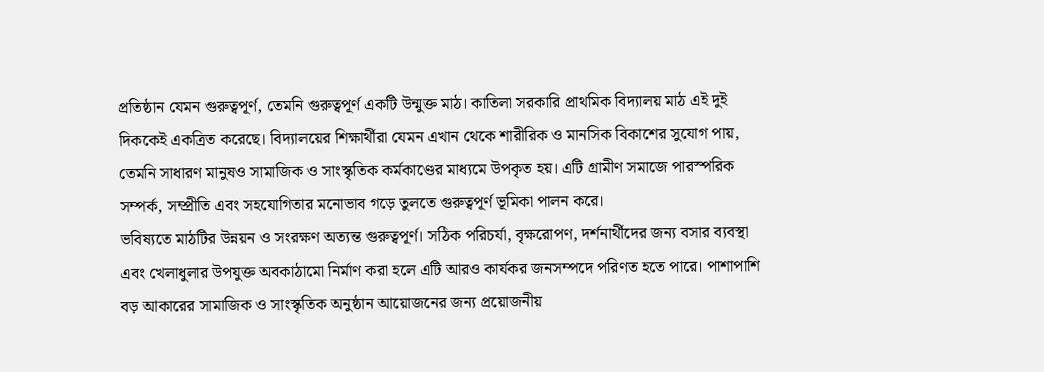প্রতিষ্ঠান যেমন গুরুত্বপূর্ণ, তেমনি গুরুত্বপূর্ণ একটি উন্মুক্ত মাঠ। কাতিলা সরকারি প্রাথমিক বিদ্যালয় মাঠ এই দুই দিককেই একত্রিত করেছে। বিদ্যালয়ের শিক্ষার্থীরা যেমন এখান থেকে শারীরিক ও মানসিক বিকাশের সুযোগ পায়, তেমনি সাধারণ মানুষও সামাজিক ও সাংস্কৃতিক কর্মকাণ্ডের মাধ্যমে উপকৃত হয়। এটি গ্রামীণ সমাজে পারস্পরিক সম্পর্ক, সম্প্রীতি এবং সহযোগিতার মনোভাব গড়ে তুলতে গুরুত্বপূর্ণ ভূমিকা পালন করে।
ভবিষ্যতে মাঠটির উন্নয়ন ও সংরক্ষণ অত্যন্ত গুরুত্বপূর্ণ। সঠিক পরিচর্যা, বৃক্ষরোপণ, দর্শনার্থীদের জন্য বসার ব্যবস্থা এবং খেলাধুলার উপযুক্ত অবকাঠামো নির্মাণ করা হলে এটি আরও কার্যকর জনসম্পদে পরিণত হতে পারে। পাশাপাশি বড় আকারের সামাজিক ও সাংস্কৃতিক অনুষ্ঠান আয়োজনের জন্য প্রয়োজনীয়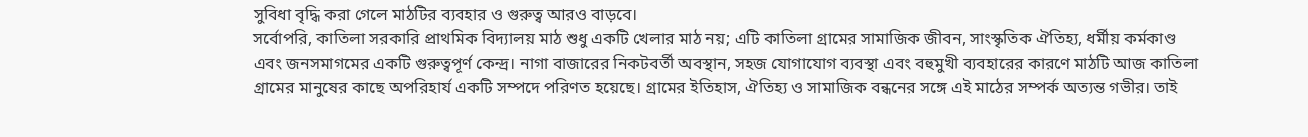সুবিধা বৃদ্ধি করা গেলে মাঠটির ব্যবহার ও গুরুত্ব আরও বাড়বে।
সর্বোপরি, কাতিলা সরকারি প্রাথমিক বিদ্যালয় মাঠ শুধু একটি খেলার মাঠ নয়; এটি কাতিলা গ্রামের সামাজিক জীবন, সাংস্কৃতিক ঐতিহ্য, ধর্মীয় কর্মকাণ্ড এবং জনসমাগমের একটি গুরুত্বপূর্ণ কেন্দ্র। নাগা বাজারের নিকটবর্তী অবস্থান, সহজ যোগাযোগ ব্যবস্থা এবং বহুমুখী ব্যবহারের কারণে মাঠটি আজ কাতিলা গ্রামের মানুষের কাছে অপরিহার্য একটি সম্পদে পরিণত হয়েছে। গ্রামের ইতিহাস, ঐতিহ্য ও সামাজিক বন্ধনের সঙ্গে এই মাঠের সম্পর্ক অত্যন্ত গভীর। তাই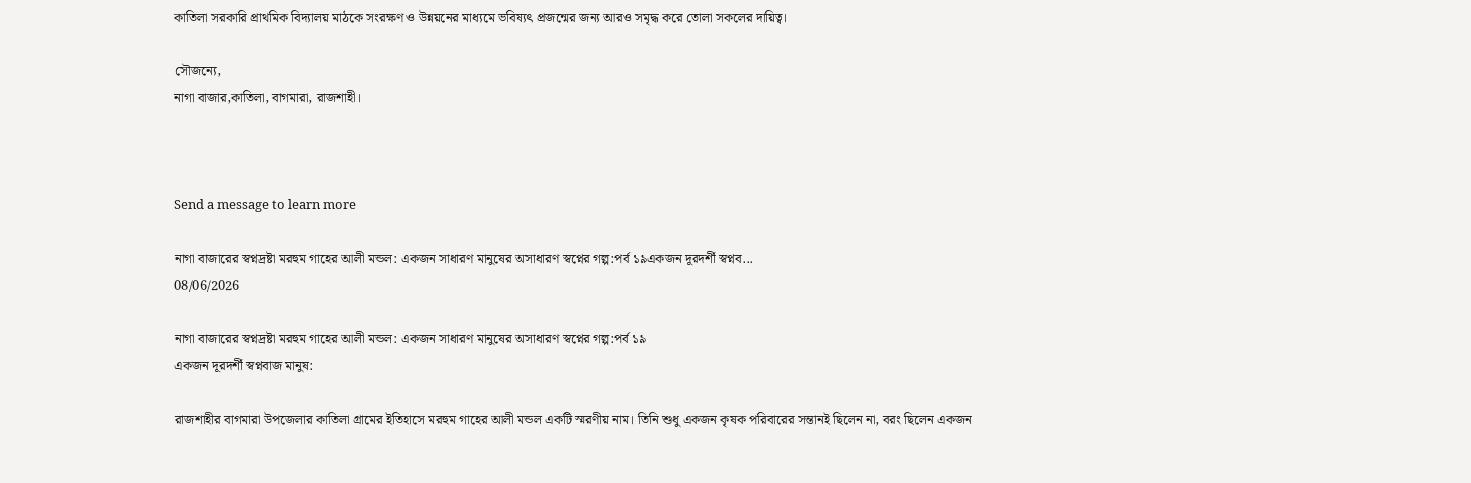কাতিলা সরকারি প্রাথমিক বিদ্যালয় মাঠকে সংরক্ষণ ও উন্নয়নের মাধ্যমে ভবিষ্যৎ প্রজন্মের জন্য আরও সমৃদ্ধ করে তোলা সকলের দায়িত্ব।

সৌজন্যে,
নাগা বাজার,কাতিলা, বাগমারা, রাজশাহী।



Send a message to learn more

নাগা বাজারের স্বপ্নদ্রষ্টা মরহুম গাহের আলী মন্ডল: একজন সাধারণ মানুষের অসাধারণ স্বপ্নের গল্প:পর্ব ১৯একজন দূরদর্শী স্বপ্নব...
08/06/2026

নাগা বাজারের স্বপ্নদ্রষ্টা মরহুম গাহের আলী মন্ডল: একজন সাধারণ মানুষের অসাধারণ স্বপ্নের গল্প:পর্ব ১৯
একজন দূরদর্শী স্বপ্নবাজ মানুষ:

রাজশাহীর বাগমারা উপজেলার কাতিলা গ্রামের ইতিহাসে মরহুম গাহের আলী মন্ডল একটি স্মরণীয় নাম। তিনি শুধু একজন কৃষক পরিবারের সন্তানই ছিলেন না, বরং ছিলেন একজন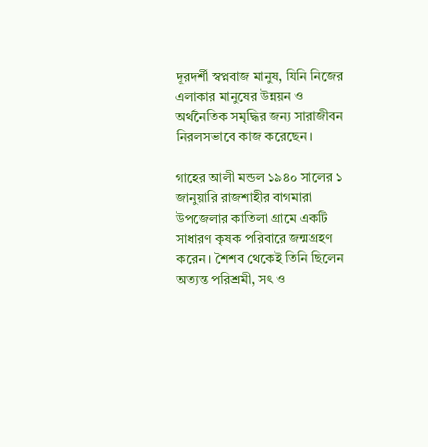দূরদর্শী স্বপ্নবাজ মানুষ, যিনি নিজের এলাকার মানুষের উন্নয়ন ও অর্থনৈতিক সমৃদ্ধির জন্য সারাজীবন নিরলসভাবে কাজ করেছেন।

গাহের আলী মন্ডল ১৯৪০ সালের ১ জানুয়ারি রাজশাহীর বাগমারা উপজেলার কাতিলা গ্রামে একটি সাধারণ কৃষক পরিবারে জন্মগ্রহণ করেন। শৈশব থেকেই তিনি ছিলেন অত্যন্ত পরিশ্রমী, সৎ ও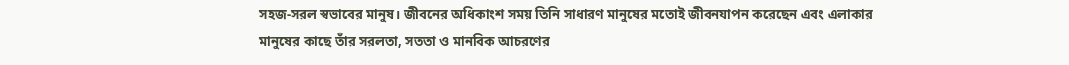সহজ-সরল স্বভাবের মানুষ। জীবনের অধিকাংশ সময় তিনি সাধারণ মানুষের মতোই জীবনযাপন করেছেন এবং এলাকার মানুষের কাছে তাঁর সরলতা, সততা ও মানবিক আচরণের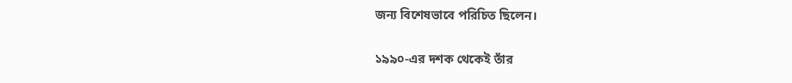জন্য বিশেষভাবে পরিচিত ছিলেন।

১৯৯০-এর দশক থেকেই তাঁর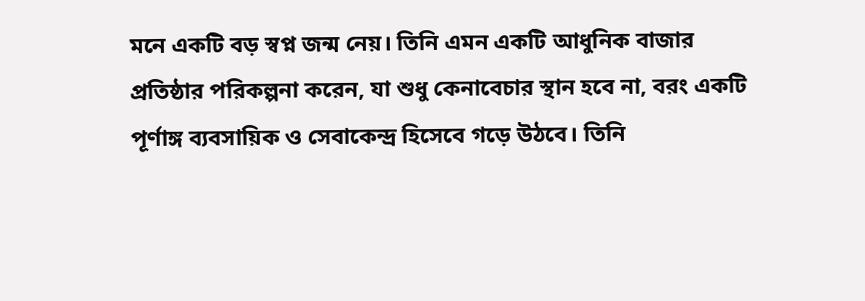মনে একটি বড় স্বপ্ন জন্ম নেয়। তিনি এমন একটি আধুনিক বাজার প্রতিষ্ঠার পরিকল্পনা করেন, যা শুধু কেনাবেচার স্থান হবে না, বরং একটি পূর্ণাঙ্গ ব্যবসায়িক ও সেবাকেন্দ্র হিসেবে গড়ে উঠবে। তিনি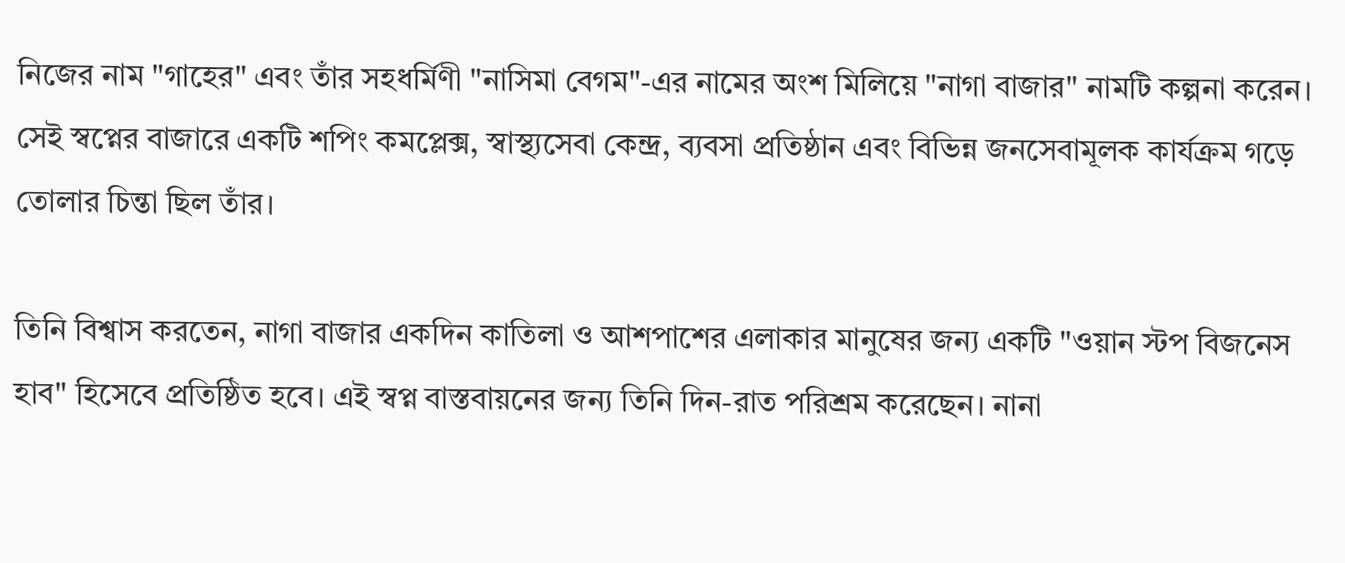নিজের নাম "গাহের" এবং তাঁর সহধর্মিণী "নাসিমা বেগম"-এর নামের অংশ মিলিয়ে "নাগা বাজার" নামটি কল্পনা করেন। সেই স্বপ্নের বাজারে একটি শপিং কমপ্লেক্স, স্বাস্থ্যসেবা কেন্দ্র, ব্যবসা প্রতিষ্ঠান এবং বিভিন্ন জনসেবামূলক কার্যক্রম গড়ে তোলার চিন্তা ছিল তাঁর।

তিনি বিশ্বাস করতেন, নাগা বাজার একদিন কাতিলা ও আশপাশের এলাকার মানুষের জন্য একটি "ওয়ান স্টপ বিজনেস হাব" হিসেবে প্রতিষ্ঠিত হবে। এই স্বপ্ন বাস্তবায়নের জন্য তিনি দিন-রাত পরিশ্রম করেছেন। নানা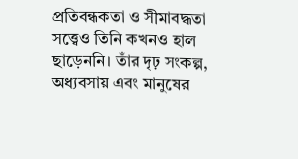প্রতিবন্ধকতা ও সীমাবদ্ধতা সত্ত্বেও তিনি কখনও হাল ছাড়েননি। তাঁর দৃঢ় সংকল্প, অধ্যবসায় এবং মানুষের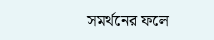সমর্থনের ফলে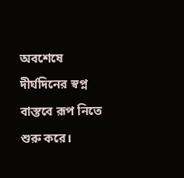অবশেষে দীর্ঘদিনের স্বপ্ন বাস্তবে রূপ নিতে শুরু করে।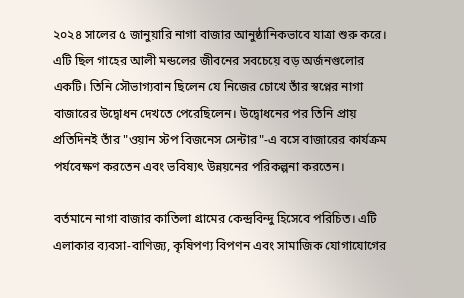২০২৪ সালের ৫ জানুয়ারি নাগা বাজার আনুষ্ঠানিকভাবে যাত্রা শুরু করে। এটি ছিল গাহের আলী মন্ডলের জীবনের সবচেয়ে বড় অর্জনগুলোর একটি। তিনি সৌভাগ্যবান ছিলেন যে নিজের চোখে তাঁর স্বপ্নের নাগা বাজারের উদ্বোধন দেখতে পেরেছিলেন। উদ্বোধনের পর তিনি প্রায় প্রতিদিনই তাঁর "ওয়ান স্টপ বিজনেস সেন্টার"-এ বসে বাজারের কার্যক্রম পর্যবেক্ষণ করতেন এবং ভবিষ্যৎ উন্নয়নের পরিকল্পনা করতেন।

বর্তমানে নাগা বাজার কাতিলা গ্রামের কেন্দ্রবিন্দু হিসেবে পরিচিত। এটি এলাকার ব্যবসা-বাণিজ্য, কৃষিপণ্য বিপণন এবং সামাজিক যোগাযোগের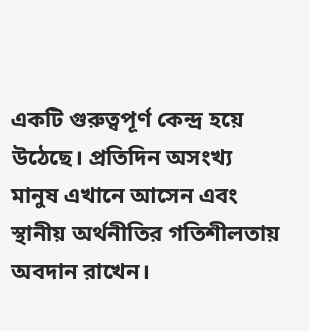একটি গুরুত্বপূর্ণ কেন্দ্র হয়ে উঠেছে। প্রতিদিন অসংখ্য মানুষ এখানে আসেন এবং স্থানীয় অর্থনীতির গতিশীলতায় অবদান রাখেন।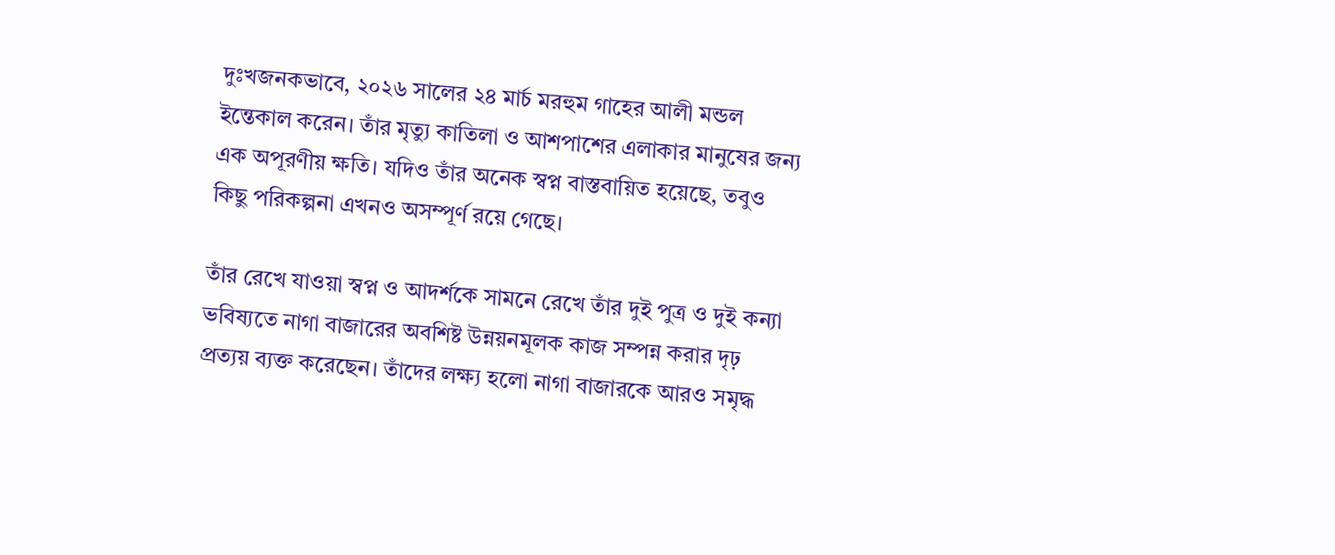দুঃখজনকভাবে, ২০২৬ সালের ২৪ মার্চ মরহুম গাহের আলী মন্ডল ইন্তেকাল করেন। তাঁর মৃত্যু কাতিলা ও আশপাশের এলাকার মানুষের জন্য এক অপূরণীয় ক্ষতি। যদিও তাঁর অনেক স্বপ্ন বাস্তবায়িত হয়েছে, তবুও কিছু পরিকল্পনা এখনও অসম্পূর্ণ রয়ে গেছে।

তাঁর রেখে যাওয়া স্বপ্ন ও আদর্শকে সামনে রেখে তাঁর দুই পুত্র ও দুই কন্যা ভবিষ্যতে নাগা বাজারের অবশিষ্ট উন্নয়নমূলক কাজ সম্পন্ন করার দৃঢ় প্রত্যয় ব্যক্ত করেছেন। তাঁদের লক্ষ্য হলো নাগা বাজারকে আরও সমৃদ্ধ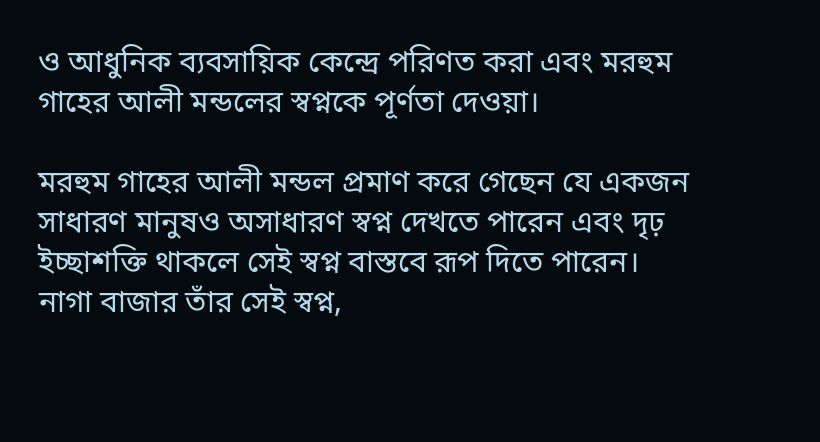ও আধুনিক ব্যবসায়িক কেন্দ্রে পরিণত করা এবং মরহুম গাহের আলী মন্ডলের স্বপ্নকে পূর্ণতা দেওয়া।

মরহুম গাহের আলী মন্ডল প্রমাণ করে গেছেন যে একজন সাধারণ মানুষও অসাধারণ স্বপ্ন দেখতে পারেন এবং দৃঢ় ইচ্ছাশক্তি থাকলে সেই স্বপ্ন বাস্তবে রূপ দিতে পারেন। নাগা বাজার তাঁর সেই স্বপ্ন,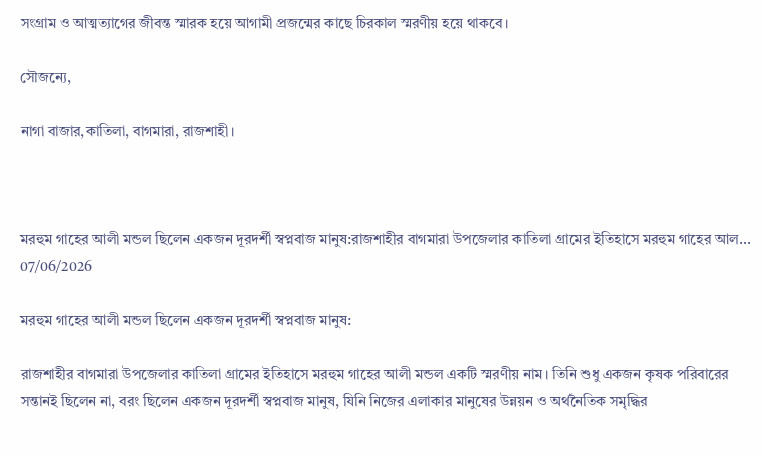সংগ্রাম ও আত্মত্যাগের জীবন্ত স্মারক হয়ে আগামী প্রজন্মের কাছে চিরকাল স্মরণীয় হয়ে থাকবে।

সৌজন্যে,

নাগা বাজার,কাতিলা, বাগমারা, রাজশাহী।



মরহুম গাহের আলী মন্ডল ছিলেন একজন দূরদর্শী স্বপ্নবাজ মানুষ:রাজশাহীর বাগমারা উপজেলার কাতিলা গ্রামের ইতিহাসে মরহুম গাহের আল...
07/06/2026

মরহুম গাহের আলী মন্ডল ছিলেন একজন দূরদর্শী স্বপ্নবাজ মানুষ:

রাজশাহীর বাগমারা উপজেলার কাতিলা গ্রামের ইতিহাসে মরহুম গাহের আলী মন্ডল একটি স্মরণীয় নাম। তিনি শুধু একজন কৃষক পরিবারের সন্তানই ছিলেন না, বরং ছিলেন একজন দূরদর্শী স্বপ্নবাজ মানুষ, যিনি নিজের এলাকার মানুষের উন্নয়ন ও অর্থনৈতিক সমৃদ্ধির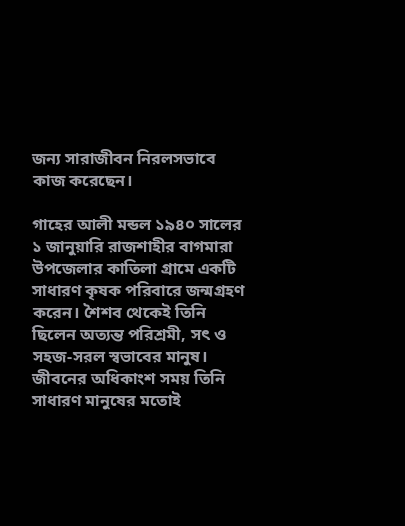জন্য সারাজীবন নিরলসভাবে কাজ করেছেন।

গাহের আলী মন্ডল ১৯৪০ সালের ১ জানুয়ারি রাজশাহীর বাগমারা উপজেলার কাতিলা গ্রামে একটি সাধারণ কৃষক পরিবারে জন্মগ্রহণ করেন। শৈশব থেকেই তিনি ছিলেন অত্যন্ত পরিশ্রমী, সৎ ও সহজ-সরল স্বভাবের মানুষ। জীবনের অধিকাংশ সময় তিনি সাধারণ মানুষের মতোই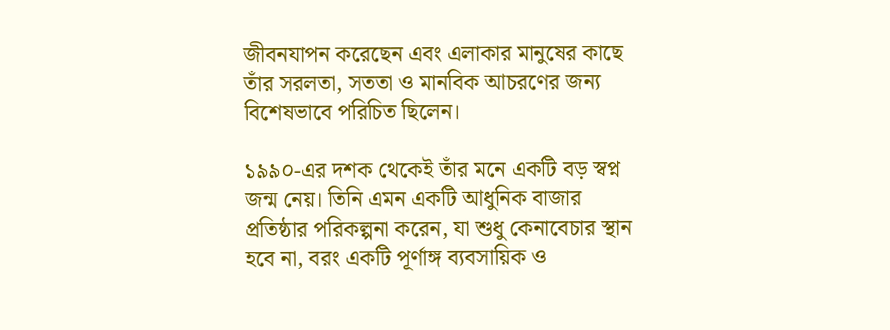জীবনযাপন করেছেন এবং এলাকার মানুষের কাছে তাঁর সরলতা, সততা ও মানবিক আচরণের জন্য বিশেষভাবে পরিচিত ছিলেন।

১৯৯০-এর দশক থেকেই তাঁর মনে একটি বড় স্বপ্ন জন্ম নেয়। তিনি এমন একটি আধুনিক বাজার প্রতিষ্ঠার পরিকল্পনা করেন, যা শুধু কেনাবেচার স্থান হবে না, বরং একটি পূর্ণাঙ্গ ব্যবসায়িক ও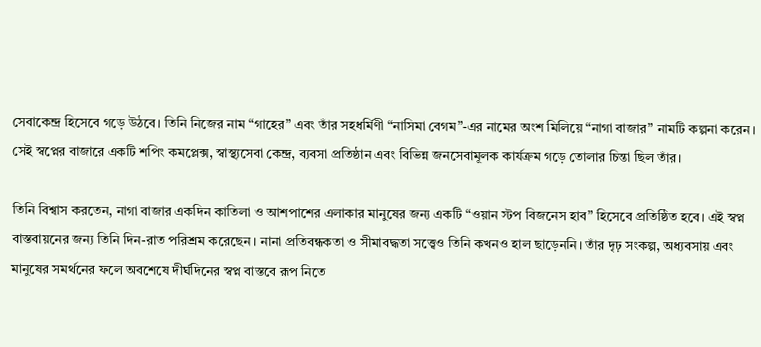সেবাকেন্দ্র হিসেবে গড়ে উঠবে। তিনি নিজের নাম “গাহের” এবং তাঁর সহধর্মিণী “নাসিমা বেগম”-এর নামের অংশ মিলিয়ে “নাগা বাজার” নামটি কল্পনা করেন। সেই স্বপ্নের বাজারে একটি শপিং কমপ্লেক্স, স্বাস্থ্যসেবা কেন্দ্র, ব্যবসা প্রতিষ্ঠান এবং বিভিন্ন জনসেবামূলক কার্যক্রম গড়ে তোলার চিন্তা ছিল তাঁর।

তিনি বিশ্বাস করতেন, নাগা বাজার একদিন কাতিলা ও আশপাশের এলাকার মানুষের জন্য একটি “ওয়ান স্টপ বিজনেস হাব” হিসেবে প্রতিষ্ঠিত হবে। এই স্বপ্ন বাস্তবায়নের জন্য তিনি দিন-রাত পরিশ্রম করেছেন। নানা প্রতিবন্ধকতা ও সীমাবদ্ধতা সত্ত্বেও তিনি কখনও হাল ছাড়েননি। তাঁর দৃঢ় সংকল্প, অধ্যবসায় এবং মানুষের সমর্থনের ফলে অবশেষে দীর্ঘদিনের স্বপ্ন বাস্তবে রূপ নিতে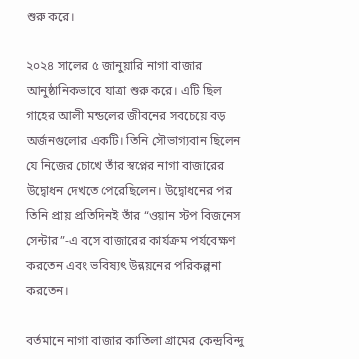শুরু করে।

২০২৪ সালের ৫ জানুয়ারি নাগা বাজার আনুষ্ঠানিকভাবে যাত্রা শুরু করে। এটি ছিল গাহের আলী মন্ডলের জীবনের সবচেয়ে বড় অর্জনগুলোর একটি। তিনি সৌভাগ্যবান ছিলেন যে নিজের চোখে তাঁর স্বপ্নের নাগা বাজারের উদ্বোধন দেখতে পেরেছিলেন। উদ্বোধনের পর তিনি প্রায় প্রতিদিনই তাঁর “ওয়ান স্টপ বিজনেস সেন্টার”-এ বসে বাজারের কার্যক্রম পর্যবেক্ষণ করতেন এবং ভবিষ্যৎ উন্নয়নের পরিকল্পনা করতেন।

বর্তমানে নাগা বাজার কাতিলা গ্রামের কেন্দ্রবিন্দু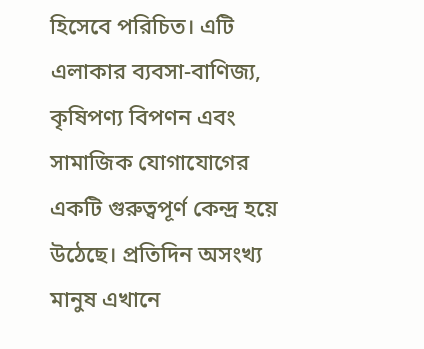হিসেবে পরিচিত। এটি এলাকার ব্যবসা-বাণিজ্য, কৃষিপণ্য বিপণন এবং সামাজিক যোগাযোগের একটি গুরুত্বপূর্ণ কেন্দ্র হয়ে উঠেছে। প্রতিদিন অসংখ্য মানুষ এখানে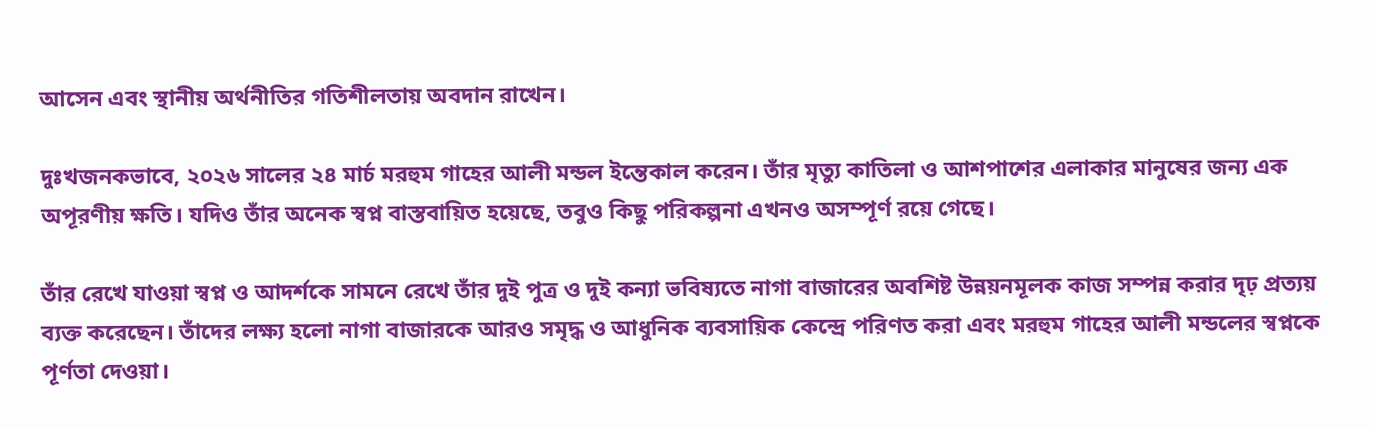আসেন এবং স্থানীয় অর্থনীতির গতিশীলতায় অবদান রাখেন।

দুঃখজনকভাবে, ২০২৬ সালের ২৪ মার্চ মরহুম গাহের আলী মন্ডল ইন্তেকাল করেন। তাঁর মৃত্যু কাতিলা ও আশপাশের এলাকার মানুষের জন্য এক অপূরণীয় ক্ষতি। যদিও তাঁর অনেক স্বপ্ন বাস্তবায়িত হয়েছে, তবুও কিছু পরিকল্পনা এখনও অসম্পূর্ণ রয়ে গেছে।

তাঁর রেখে যাওয়া স্বপ্ন ও আদর্শকে সামনে রেখে তাঁর দুই পুত্র ও দুই কন্যা ভবিষ্যতে নাগা বাজারের অবশিষ্ট উন্নয়নমূলক কাজ সম্পন্ন করার দৃঢ় প্রত্যয় ব্যক্ত করেছেন। তাঁদের লক্ষ্য হলো নাগা বাজারকে আরও সমৃদ্ধ ও আধুনিক ব্যবসায়িক কেন্দ্রে পরিণত করা এবং মরহুম গাহের আলী মন্ডলের স্বপ্নকে পূর্ণতা দেওয়া।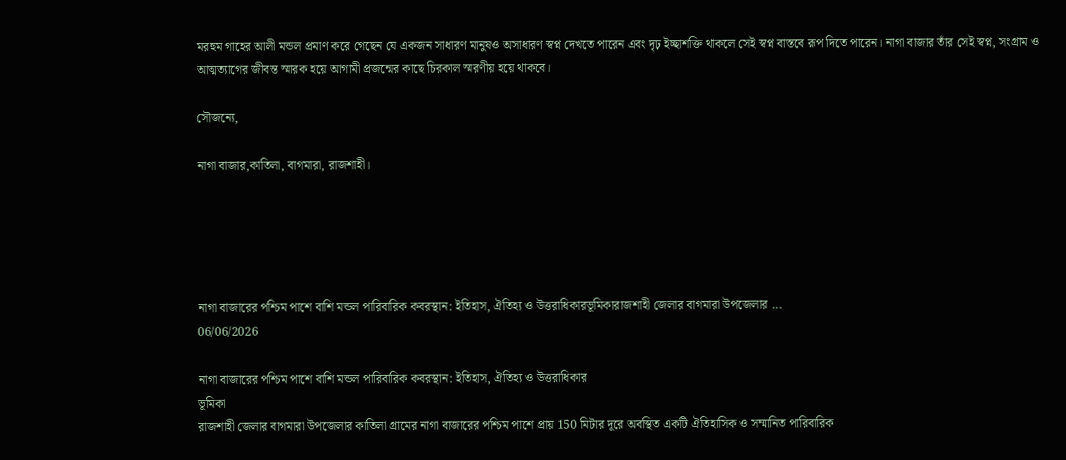মরহুম গাহের আলী মন্ডল প্রমাণ করে গেছেন যে একজন সাধারণ মানুষও অসাধারণ স্বপ্ন দেখতে পারেন এবং দৃঢ় ইচ্ছাশক্তি থাকলে সেই স্বপ্ন বাস্তবে রূপ দিতে পারেন। নাগা বাজার তাঁর সেই স্বপ্ন, সংগ্রাম ও আত্মত্যাগের জীবন্ত স্মারক হয়ে আগামী প্রজন্মের কাছে চিরকাল স্মরণীয় হয়ে থাকবে।

সৌজন্যে,

নাগা বাজার,কাতিলা, বাগমারা, রাজশাহী।





নাগা বাজারের পশ্চিম পাশে বাশি মন্ডল পারিবারিক কবরস্থান: ইতিহাস, ঐতিহ্য ও উত্তরাধিকারভূমিকারাজশাহী জেলার বাগমারা উপজেলার ...
06/06/2026

নাগা বাজারের পশ্চিম পাশে বাশি মন্ডল পারিবারিক কবরস্থান: ইতিহাস, ঐতিহ্য ও উত্তরাধিকার
ভূমিকা
রাজশাহী জেলার বাগমারা উপজেলার কাতিলা গ্রামের নাগা বাজারের পশ্চিম পাশে প্রায় 150 মিটার দূরে অবস্থিত একটি ঐতিহাসিক ও সম্মানিত পারিবারিক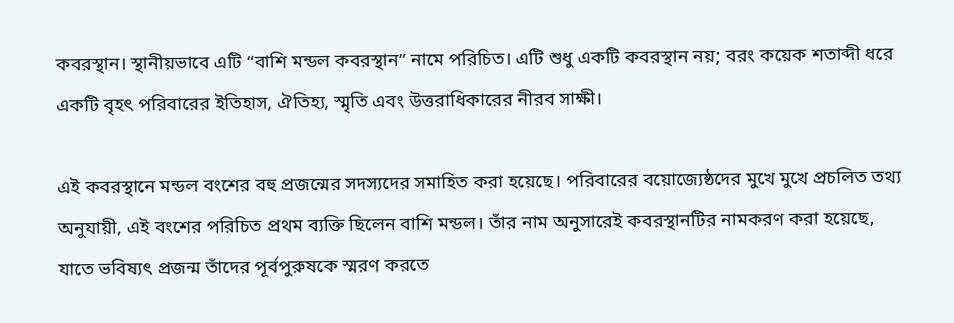কবরস্থান। স্থানীয়ভাবে এটি “বাশি মন্ডল কবরস্থান” নামে পরিচিত। এটি শুধু একটি কবরস্থান নয়; বরং কয়েক শতাব্দী ধরে একটি বৃহৎ পরিবারের ইতিহাস, ঐতিহ্য, স্মৃতি এবং উত্তরাধিকারের নীরব সাক্ষী।

এই কবরস্থানে মন্ডল বংশের বহু প্রজন্মের সদস্যদের সমাহিত করা হয়েছে। পরিবারের বয়োজ্যেষ্ঠদের মুখে মুখে প্রচলিত তথ্য অনুযায়ী, এই বংশের পরিচিত প্রথম ব্যক্তি ছিলেন বাশি মন্ডল। তাঁর নাম অনুসারেই কবরস্থানটির নামকরণ করা হয়েছে, যাতে ভবিষ্যৎ প্রজন্ম তাঁদের পূর্বপুরুষকে স্মরণ করতে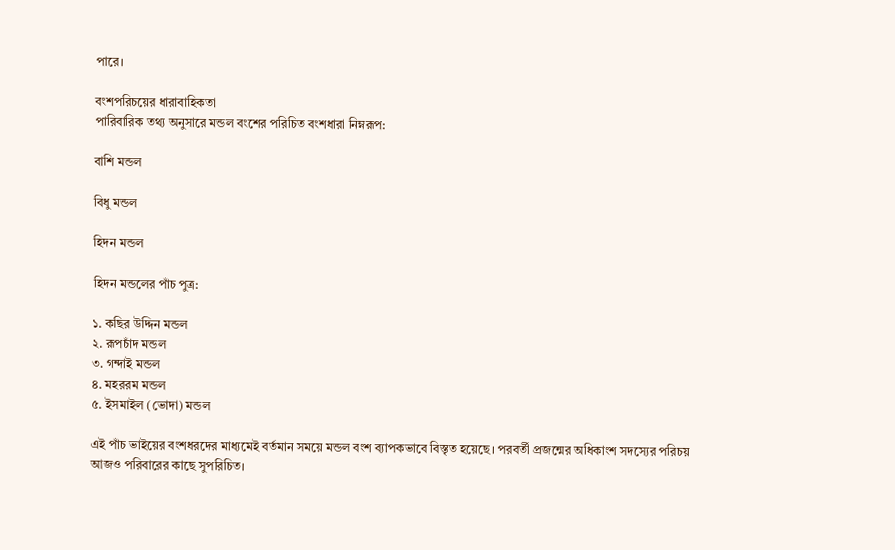পারে।

বংশপরিচয়ের ধারাবাহিকতা
পারিবারিক তথ্য অনুসারে মন্ডল বংশের পরিচিত বংশধারা নিম্নরূপ:

বাশি মন্ডল

বিধু মন্ডল

হিদন মন্ডল

হিদন মন্ডলের পাঁচ পুত্র:

১. কছির উদ্দিন মন্ডল
২. রূপচাঁদ মন্ডল
৩. গন্দাই মন্ডল
৪. মহররম মন্ডল
৫. ইসমাইল (ভোদা) মন্ডল

এই পাঁচ ভাইয়ের বংশধরদের মাধ্যমেই বর্তমান সময়ে মন্ডল বংশ ব্যাপকভাবে বিস্তৃত হয়েছে। পরবর্তী প্রজন্মের অধিকাংশ সদস্যের পরিচয় আজও পরিবারের কাছে সুপরিচিত।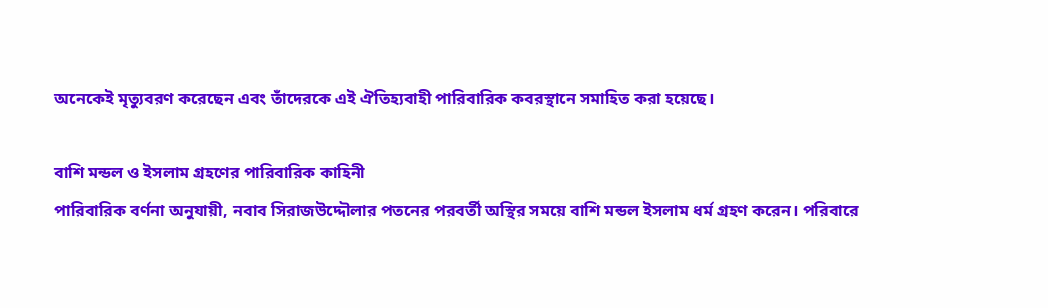অনেকেই মৃত্যুবরণ করেছেন এবং তাঁদেরকে এই ঐতিহ্যবাহী পারিবারিক কবরস্থানে সমাহিত করা হয়েছে।

বাশি মন্ডল ও ইসলাম গ্রহণের পারিবারিক কাহিনী
পারিবারিক বর্ণনা অনুযায়ী, নবাব সিরাজউদ্দৌলার পতনের পরবর্তী অস্থির সময়ে বাশি মন্ডল ইসলাম ধর্ম গ্রহণ করেন। পরিবারে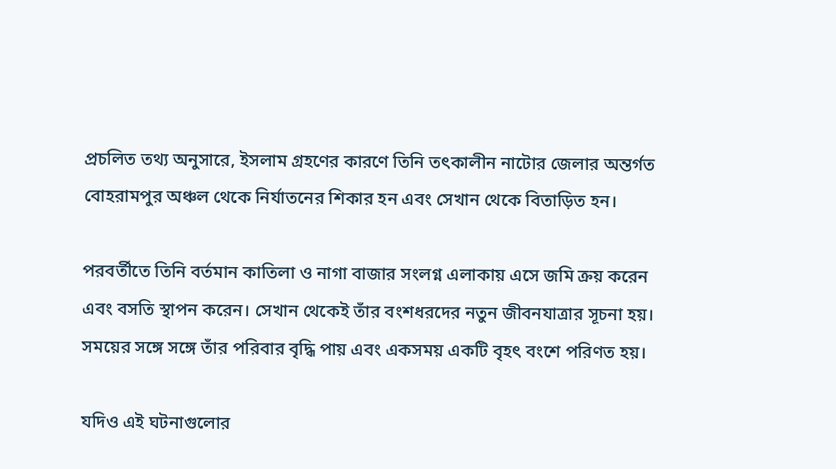প্রচলিত তথ্য অনুসারে, ইসলাম গ্রহণের কারণে তিনি তৎকালীন নাটোর জেলার অন্তর্গত বোহরামপুর অঞ্চল থেকে নির্যাতনের শিকার হন এবং সেখান থেকে বিতাড়িত হন।

পরবর্তীতে তিনি বর্তমান কাতিলা ও নাগা বাজার সংলগ্ন এলাকায় এসে জমি ক্রয় করেন এবং বসতি স্থাপন করেন। সেখান থেকেই তাঁর বংশধরদের নতুন জীবনযাত্রার সূচনা হয়। সময়ের সঙ্গে সঙ্গে তাঁর পরিবার বৃদ্ধি পায় এবং একসময় একটি বৃহৎ বংশে পরিণত হয়।

যদিও এই ঘটনাগুলোর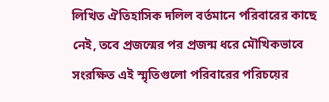লিখিত ঐতিহাসিক দলিল বর্তমানে পরিবারের কাছে নেই, তবে প্রজন্মের পর প্রজন্ম ধরে মৌখিকভাবে সংরক্ষিত এই স্মৃতিগুলো পরিবারের পরিচয়ের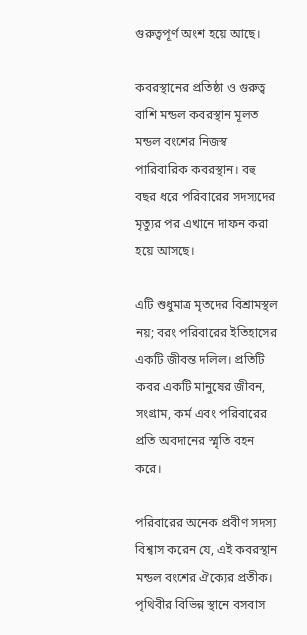গুরুত্বপূর্ণ অংশ হয়ে আছে।

কবরস্থানের প্রতিষ্ঠা ও গুরুত্ব
বাশি মন্ডল কবরস্থান মূলত মন্ডল বংশের নিজস্ব পারিবারিক কবরস্থান। বহু বছর ধরে পরিবারের সদস্যদের মৃত্যুর পর এখানে দাফন করা হয়ে আসছে।

এটি শুধুমাত্র মৃতদের বিশ্রামস্থল নয়; বরং পরিবারের ইতিহাসের একটি জীবন্ত দলিল। প্রতিটি কবর একটি মানুষের জীবন, সংগ্রাম, কর্ম এবং পরিবারের প্রতি অবদানের স্মৃতি বহন করে।

পরিবারের অনেক প্রবীণ সদস্য বিশ্বাস করেন যে, এই কবরস্থান মন্ডল বংশের ঐক্যের প্রতীক। পৃথিবীর বিভিন্ন স্থানে বসবাস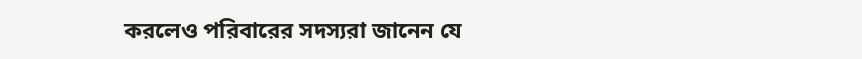করলেও পরিবারের সদস্যরা জানেন যে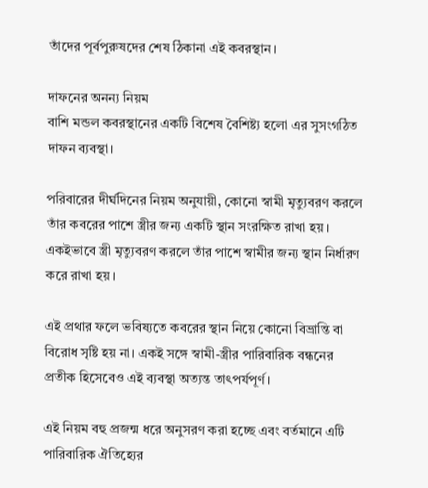তাঁদের পূর্বপুরুষদের শেষ ঠিকানা এই কবরস্থান।

দাফনের অনন্য নিয়ম
বাশি মন্ডল কবরস্থানের একটি বিশেষ বৈশিষ্ট্য হলো এর সুসংগঠিত দাফন ব্যবস্থা।

পরিবারের দীর্ঘদিনের নিয়ম অনুযায়ী, কোনো স্বামী মৃত্যুবরণ করলে তাঁর কবরের পাশে স্ত্রীর জন্য একটি স্থান সংরক্ষিত রাখা হয়। একইভাবে স্ত্রী মৃত্যুবরণ করলে তাঁর পাশে স্বামীর জন্য স্থান নির্ধারণ করে রাখা হয়।

এই প্রথার ফলে ভবিষ্যতে কবরের স্থান নিয়ে কোনো বিভ্রান্তি বা বিরোধ সৃষ্টি হয় না। একই সঙ্গে স্বামী-স্ত্রীর পারিবারিক বন্ধনের প্রতীক হিসেবেও এই ব্যবস্থা অত্যন্ত তাৎপর্যপূর্ণ।

এই নিয়ম বহু প্রজন্ম ধরে অনুসরণ করা হচ্ছে এবং বর্তমানে এটি পারিবারিক ঐতিহ্যের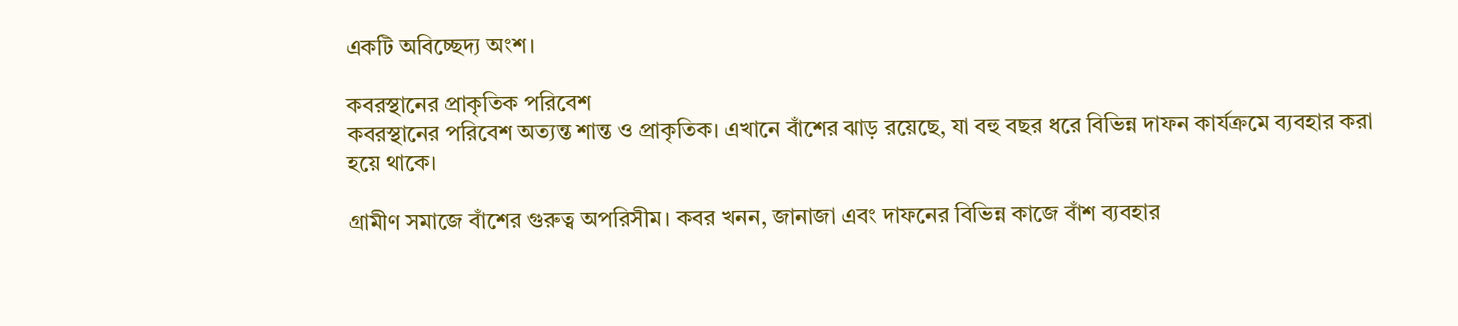একটি অবিচ্ছেদ্য অংশ।

কবরস্থানের প্রাকৃতিক পরিবেশ
কবরস্থানের পরিবেশ অত্যন্ত শান্ত ও প্রাকৃতিক। এখানে বাঁশের ঝাড় রয়েছে, যা বহু বছর ধরে বিভিন্ন দাফন কার্যক্রমে ব্যবহার করা হয়ে থাকে।

গ্রামীণ সমাজে বাঁশের গুরুত্ব অপরিসীম। কবর খনন, জানাজা এবং দাফনের বিভিন্ন কাজে বাঁশ ব্যবহার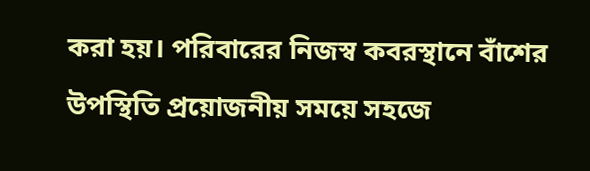করা হয়। পরিবারের নিজস্ব কবরস্থানে বাঁশের উপস্থিতি প্রয়োজনীয় সময়ে সহজে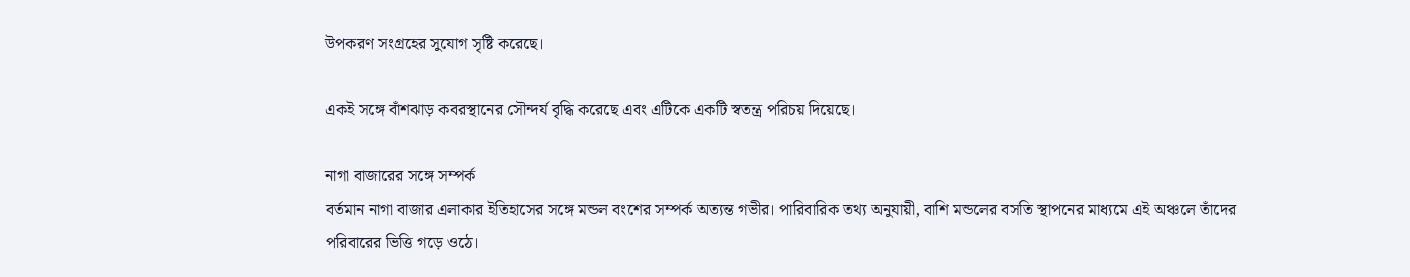উপকরণ সংগ্রহের সুযোগ সৃষ্টি করেছে।

একই সঙ্গে বাঁশঝাড় কবরস্থানের সৌন্দর্য বৃদ্ধি করেছে এবং এটিকে একটি স্বতন্ত্র পরিচয় দিয়েছে।

নাগা বাজারের সঙ্গে সম্পর্ক
বর্তমান নাগা বাজার এলাকার ইতিহাসের সঙ্গে মন্ডল বংশের সম্পর্ক অত্যন্ত গভীর। পারিবারিক তথ্য অনুযায়ী, বাশি মন্ডলের বসতি স্থাপনের মাধ্যমে এই অঞ্চলে তাঁদের পরিবারের ভিত্তি গড়ে ওঠে।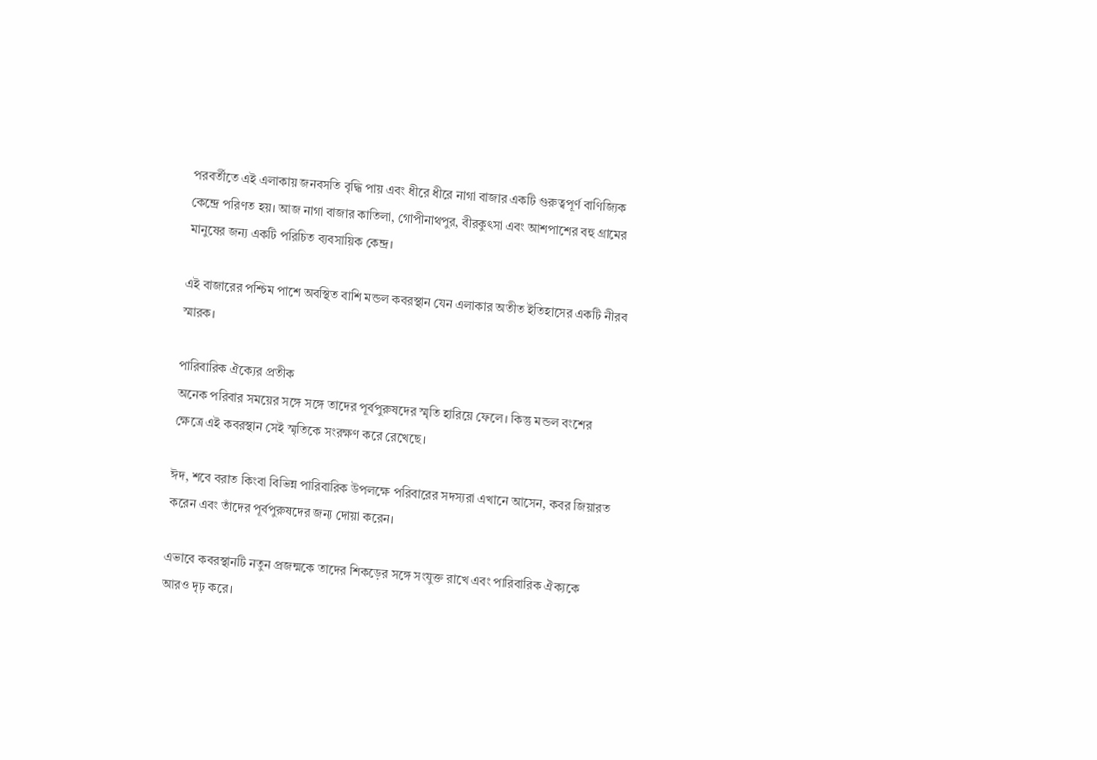পরবর্তীতে এই এলাকায় জনবসতি বৃদ্ধি পায় এবং ধীরে ধীরে নাগা বাজার একটি গুরুত্বপূর্ণ বাণিজ্যিক কেন্দ্রে পরিণত হয়। আজ নাগা বাজার কাতিলা, গোপীনাথপুর, বীরকুৎসা এবং আশপাশের বহু গ্রামের মানুষের জন্য একটি পরিচিত ব্যবসায়িক কেন্দ্র।

এই বাজারের পশ্চিম পাশে অবস্থিত বাশি মন্ডল কবরস্থান যেন এলাকার অতীত ইতিহাসের একটি নীরব স্মারক।

পারিবারিক ঐক্যের প্রতীক
অনেক পরিবার সময়ের সঙ্গে সঙ্গে তাদের পূর্বপুরুষদের স্মৃতি হারিয়ে ফেলে। কিন্তু মন্ডল বংশের ক্ষেত্রে এই কবরস্থান সেই স্মৃতিকে সংরক্ষণ করে রেখেছে।

ঈদ, শবে বরাত কিংবা বিভিন্ন পারিবারিক উপলক্ষে পরিবারের সদস্যরা এখানে আসেন, কবর জিয়ারত করেন এবং তাঁদের পূর্বপুরুষদের জন্য দোয়া করেন।

এভাবে কবরস্থানটি নতুন প্রজন্মকে তাদের শিকড়ের সঙ্গে সংযুক্ত রাখে এবং পারিবারিক ঐক্যকে আরও দৃঢ় করে।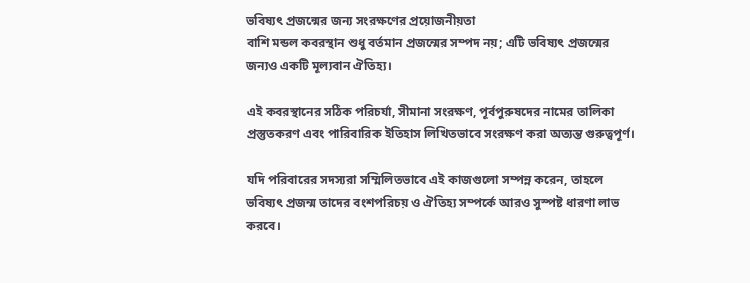ভবিষ্যৎ প্রজন্মের জন্য সংরক্ষণের প্রয়োজনীয়তা
বাশি মন্ডল কবরস্থান শুধু বর্তমান প্রজন্মের সম্পদ নয়; এটি ভবিষ্যৎ প্রজন্মের জন্যও একটি মূল্যবান ঐতিহ্য।

এই কবরস্থানের সঠিক পরিচর্যা, সীমানা সংরক্ষণ, পূর্বপুরুষদের নামের তালিকা প্রস্তুতকরণ এবং পারিবারিক ইতিহাস লিখিতভাবে সংরক্ষণ করা অত্যন্ত গুরুত্বপূর্ণ।

যদি পরিবারের সদস্যরা সম্মিলিতভাবে এই কাজগুলো সম্পন্ন করেন, তাহলে ভবিষ্যৎ প্রজন্ম তাদের বংশপরিচয় ও ঐতিহ্য সম্পর্কে আরও সুস্পষ্ট ধারণা লাভ করবে।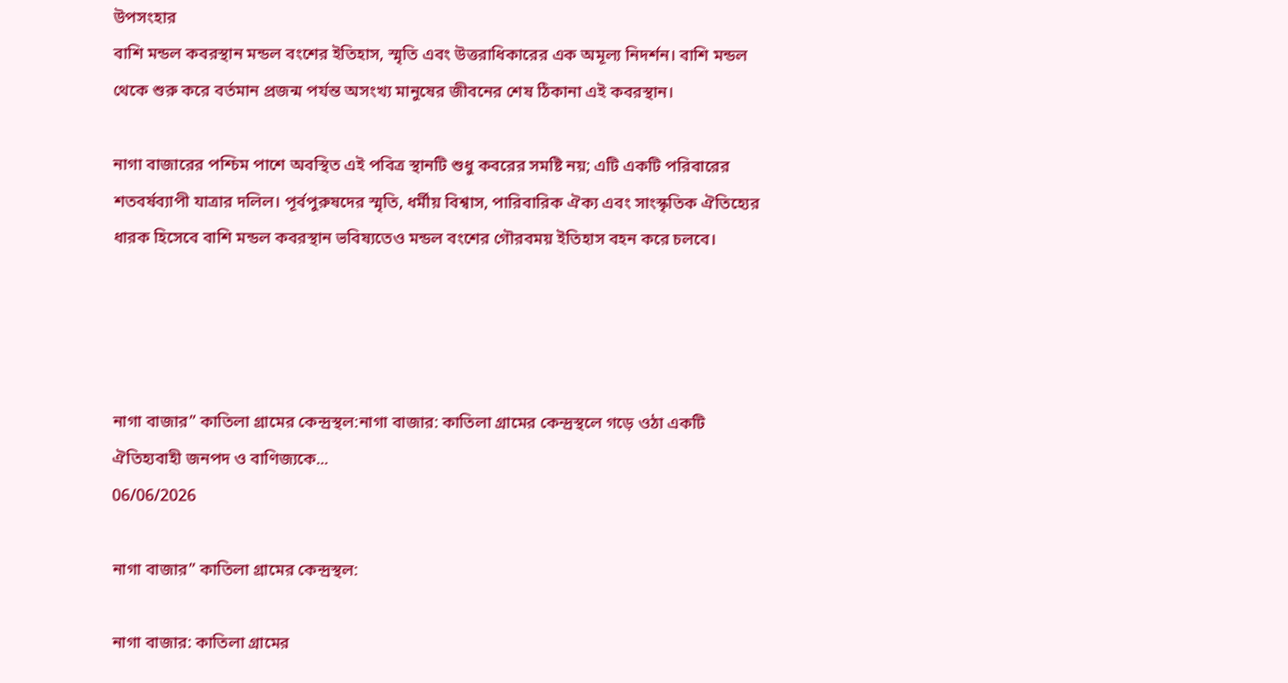উপসংহার
বাশি মন্ডল কবরস্থান মন্ডল বংশের ইতিহাস, স্মৃতি এবং উত্তরাধিকারের এক অমূল্য নিদর্শন। বাশি মন্ডল থেকে শুরু করে বর্তমান প্রজন্ম পর্যন্ত অসংখ্য মানুষের জীবনের শেষ ঠিকানা এই কবরস্থান।

নাগা বাজারের পশ্চিম পাশে অবস্থিত এই পবিত্র স্থানটি শুধু কবরের সমষ্টি নয়; এটি একটি পরিবারের শতবর্ষব্যাপী যাত্রার দলিল। পূর্বপুরুষদের স্মৃতি, ধর্মীয় বিশ্বাস, পারিবারিক ঐক্য এবং সাংস্কৃতিক ঐতিহ্যের ধারক হিসেবে বাশি মন্ডল কবরস্থান ভবিষ্যতেও মন্ডল বংশের গৌরবময় ইতিহাস বহন করে চলবে।




নাগা বাজার” কাতিলা গ্রামের কেন্দ্রস্থল:নাগা বাজার: কাতিলা গ্রামের কেন্দ্রস্থলে গড়ে ওঠা একটি ঐতিহ্যবাহী জনপদ ও বাণিজ্যকে...
06/06/2026

নাগা বাজার” কাতিলা গ্রামের কেন্দ্রস্থল:

নাগা বাজার: কাতিলা গ্রামের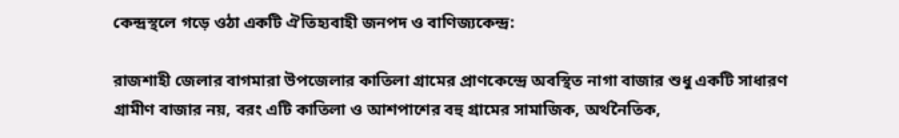কেন্দ্রস্থলে গড়ে ওঠা একটি ঐতিহ্যবাহী জনপদ ও বাণিজ্যকেন্দ্র:

রাজশাহী জেলার বাগমারা উপজেলার কাতিলা গ্রামের প্রাণকেন্দ্রে অবস্থিত নাগা বাজার শুধু একটি সাধারণ গ্রামীণ বাজার নয়, বরং এটি কাতিলা ও আশপাশের বহু গ্রামের সামাজিক, অর্থনৈতিক,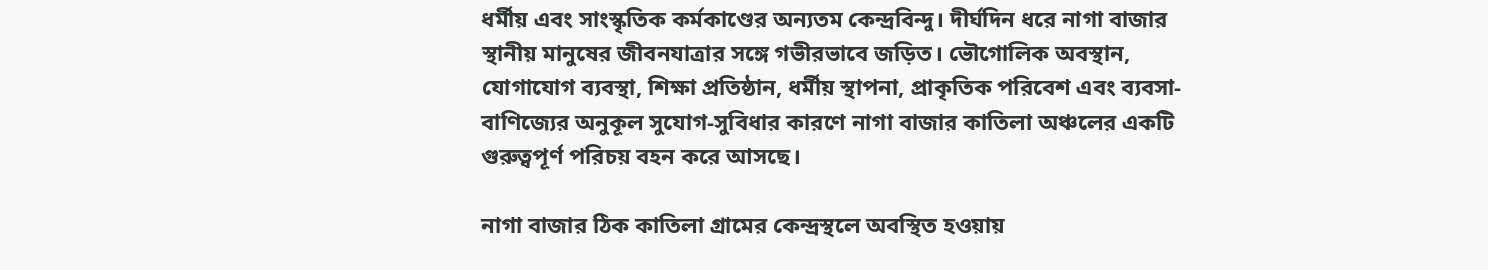ধর্মীয় এবং সাংস্কৃতিক কর্মকাণ্ডের অন্যতম কেন্দ্রবিন্দু। দীর্ঘদিন ধরে নাগা বাজার স্থানীয় মানুষের জীবনযাত্রার সঙ্গে গভীরভাবে জড়িত। ভৌগোলিক অবস্থান, যোগাযোগ ব্যবস্থা, শিক্ষা প্রতিষ্ঠান, ধর্মীয় স্থাপনা, প্রাকৃতিক পরিবেশ এবং ব্যবসা-বাণিজ্যের অনুকূল সুযোগ-সুবিধার কারণে নাগা বাজার কাতিলা অঞ্চলের একটি গুরুত্বপূর্ণ পরিচয় বহন করে আসছে।

নাগা বাজার ঠিক কাতিলা গ্রামের কেন্দ্রস্থলে অবস্থিত হওয়ায়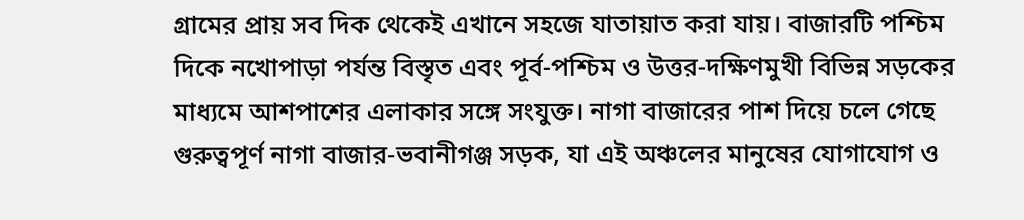গ্রামের প্রায় সব দিক থেকেই এখানে সহজে যাতায়াত করা যায়। বাজারটি পশ্চিম দিকে নখোপাড়া পর্যন্ত বিস্তৃত এবং পূর্ব-পশ্চিম ও উত্তর-দক্ষিণমুখী বিভিন্ন সড়কের মাধ্যমে আশপাশের এলাকার সঙ্গে সংযুক্ত। নাগা বাজারের পাশ দিয়ে চলে গেছে গুরুত্বপূর্ণ নাগা বাজার-ভবানীগঞ্জ সড়ক, যা এই অঞ্চলের মানুষের যোগাযোগ ও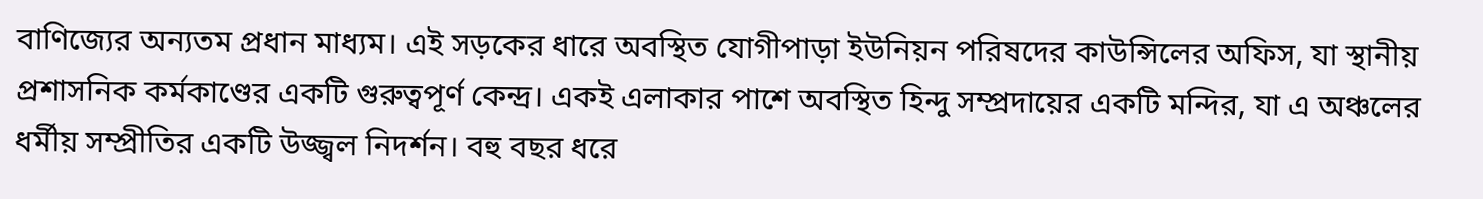বাণিজ্যের অন্যতম প্রধান মাধ্যম। এই সড়কের ধারে অবস্থিত যোগীপাড়া ইউনিয়ন পরিষদের কাউন্সিলের অফিস, যা স্থানীয় প্রশাসনিক কর্মকাণ্ডের একটি গুরুত্বপূর্ণ কেন্দ্র। একই এলাকার পাশে অবস্থিত হিন্দু সম্প্রদায়ের একটি মন্দির, যা এ অঞ্চলের ধর্মীয় সম্প্রীতির একটি উজ্জ্বল নিদর্শন। বহু বছর ধরে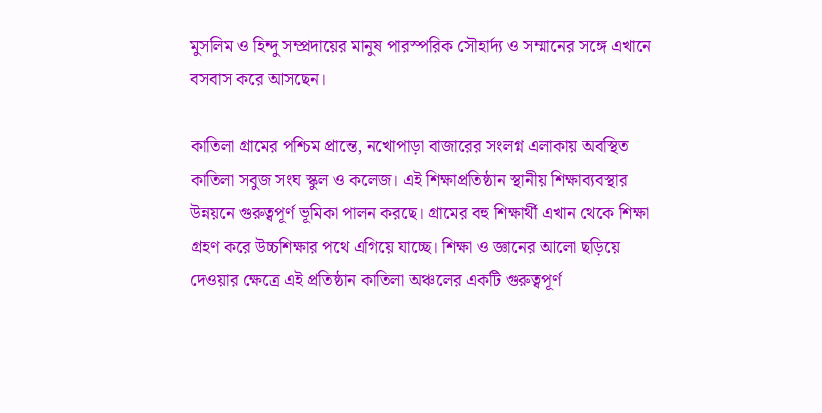মুসলিম ও হিন্দু সম্প্রদায়ের মানুষ পারস্পরিক সৌহার্দ্য ও সম্মানের সঙ্গে এখানে বসবাস করে আসছেন।

কাতিলা গ্রামের পশ্চিম প্রান্তে, নখোপাড়া বাজারের সংলগ্ন এলাকায় অবস্থিত কাতিলা সবুজ সংঘ স্কুল ও কলেজ। এই শিক্ষাপ্রতিষ্ঠান স্থানীয় শিক্ষাব্যবস্থার উন্নয়নে গুরুত্বপূর্ণ ভূমিকা পালন করছে। গ্রামের বহু শিক্ষার্থী এখান থেকে শিক্ষা গ্রহণ করে উচ্চশিক্ষার পথে এগিয়ে যাচ্ছে। শিক্ষা ও জ্ঞানের আলো ছড়িয়ে দেওয়ার ক্ষেত্রে এই প্রতিষ্ঠান কাতিলা অঞ্চলের একটি গুরুত্বপূর্ণ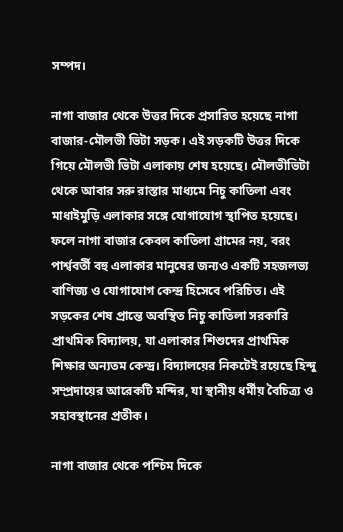সম্পদ।

নাগা বাজার থেকে উত্তর দিকে প্রসারিত হয়েছে নাগা বাজার-মৌলভী ভিটা সড়ক। এই সড়কটি উত্তর দিকে গিয়ে মৌলভী ভিটা এলাকায় শেষ হয়েছে। মৌলভীভিটা থেকে আবার সরু রাস্তার মাধ্যমে নিচু কাতিলা এবং মাধাইমুড়ি এলাকার সঙ্গে যোগাযোগ স্থাপিত হয়েছে। ফলে নাগা বাজার কেবল কাতিলা গ্রামের নয়, বরং পার্শ্ববর্তী বহু এলাকার মানুষের জন্যও একটি সহজলভ্য বাণিজ্য ও যোগাযোগ কেন্দ্র হিসেবে পরিচিত। এই সড়কের শেষ প্রান্তে অবস্থিত নিচু কাতিলা সরকারি প্রাথমিক বিদ্যালয়, যা এলাকার শিশুদের প্রাথমিক শিক্ষার অন্যতম কেন্দ্র। বিদ্যালয়ের নিকটেই রয়েছে হিন্দু সম্প্রদায়ের আরেকটি মন্দির, যা স্থানীয় ধর্মীয় বৈচিত্র্য ও সহাবস্থানের প্রতীক।

নাগা বাজার থেকে পশ্চিম দিকে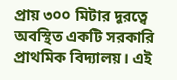প্রায় ৩০০ মিটার দূরত্বে অবস্থিত একটি সরকারি প্রাথমিক বিদ্যালয়। এই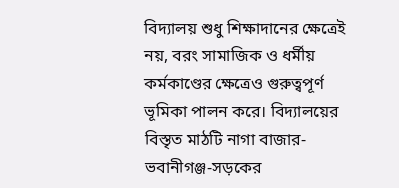বিদ্যালয় শুধু শিক্ষাদানের ক্ষেত্রেই নয়, বরং সামাজিক ও ধর্মীয় কর্মকাণ্ডের ক্ষেত্রেও গুরুত্বপূর্ণ ভূমিকা পালন করে। বিদ্যালয়ের বিস্তৃত মাঠটি নাগা বাজার-ভবানীগঞ্জ-সড়কের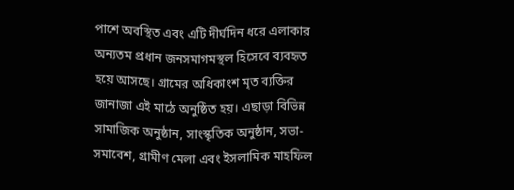পাশে অবস্থিত এবং এটি দীর্ঘদিন ধরে এলাকার অন্যতম প্রধান জনসমাগমস্থল হিসেবে ব্যবহৃত হয়ে আসছে। গ্রামের অধিকাংশ মৃত ব্যক্তির জানাজা এই মাঠে অনুষ্ঠিত হয়। এছাড়া বিভিন্ন সামাজিক অনুষ্ঠান, সাংস্কৃতিক অনুষ্ঠান, সভা-সমাবেশ, গ্রামীণ মেলা এবং ইসলামিক মাহফিল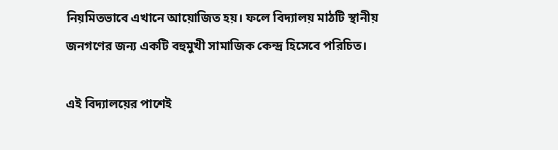নিয়মিতভাবে এখানে আয়োজিত হয়। ফলে বিদ্যালয় মাঠটি স্থানীয় জনগণের জন্য একটি বহুমুখী সামাজিক কেন্দ্র হিসেবে পরিচিত।

এই বিদ্যালয়ের পাশেই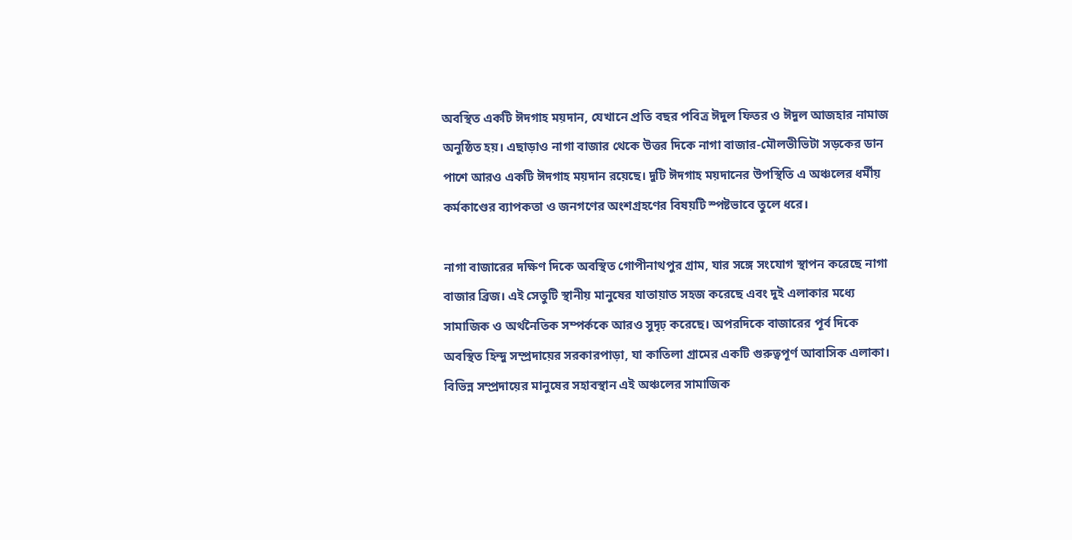অবস্থিত একটি ঈদগাহ ময়দান, যেখানে প্রতি বছর পবিত্র ঈদুল ফিতর ও ঈদুল আজহার নামাজ অনুষ্ঠিত হয়। এছাড়াও নাগা বাজার থেকে উত্তর দিকে নাগা বাজার-মৌলভীভিটা সড়কের ডান পাশে আরও একটি ঈদগাহ ময়দান রয়েছে। দুটি ঈদগাহ ময়দানের উপস্থিতি এ অঞ্চলের ধর্মীয় কর্মকাণ্ডের ব্যাপকতা ও জনগণের অংশগ্রহণের বিষয়টি স্পষ্টভাবে তুলে ধরে।

নাগা বাজারের দক্ষিণ দিকে অবস্থিত গোপীনাথপুর গ্রাম, যার সঙ্গে সংযোগ স্থাপন করেছে নাগা বাজার ব্রিজ। এই সেতুটি স্থানীয় মানুষের যাতায়াত সহজ করেছে এবং দুই এলাকার মধ্যে সামাজিক ও অর্থনৈতিক সম্পর্ককে আরও সুদৃঢ় করেছে। অপরদিকে বাজারের পূর্ব দিকে অবস্থিত হিন্দু সম্প্রদায়ের সরকারপাড়া, যা কাতিলা গ্রামের একটি গুরুত্বপূর্ণ আবাসিক এলাকা। বিভিন্ন সম্প্রদায়ের মানুষের সহাবস্থান এই অঞ্চলের সামাজিক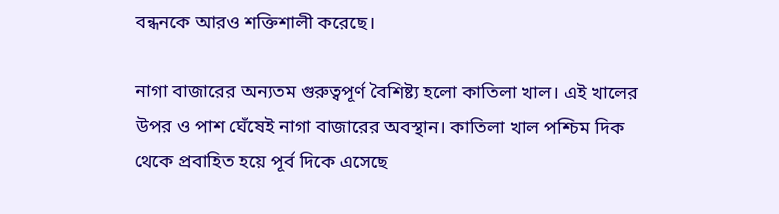বন্ধনকে আরও শক্তিশালী করেছে।

নাগা বাজারের অন্যতম গুরুত্বপূর্ণ বৈশিষ্ট্য হলো কাতিলা খাল। এই খালের উপর ও পাশ ঘেঁষেই নাগা বাজারের অবস্থান। কাতিলা খাল পশ্চিম দিক থেকে প্রবাহিত হয়ে পূর্ব দিকে এসেছে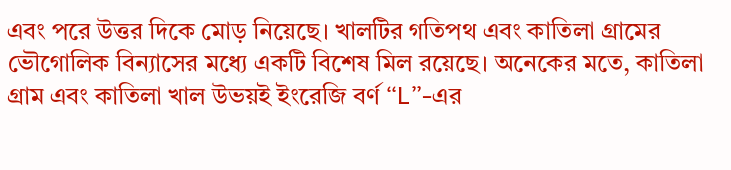এবং পরে উত্তর দিকে মোড় নিয়েছে। খালটির গতিপথ এবং কাতিলা গ্রামের ভৌগোলিক বিন্যাসের মধ্যে একটি বিশেষ মিল রয়েছে। অনেকের মতে, কাতিলা গ্রাম এবং কাতিলা খাল উভয়ই ইংরেজি বর্ণ “L”-এর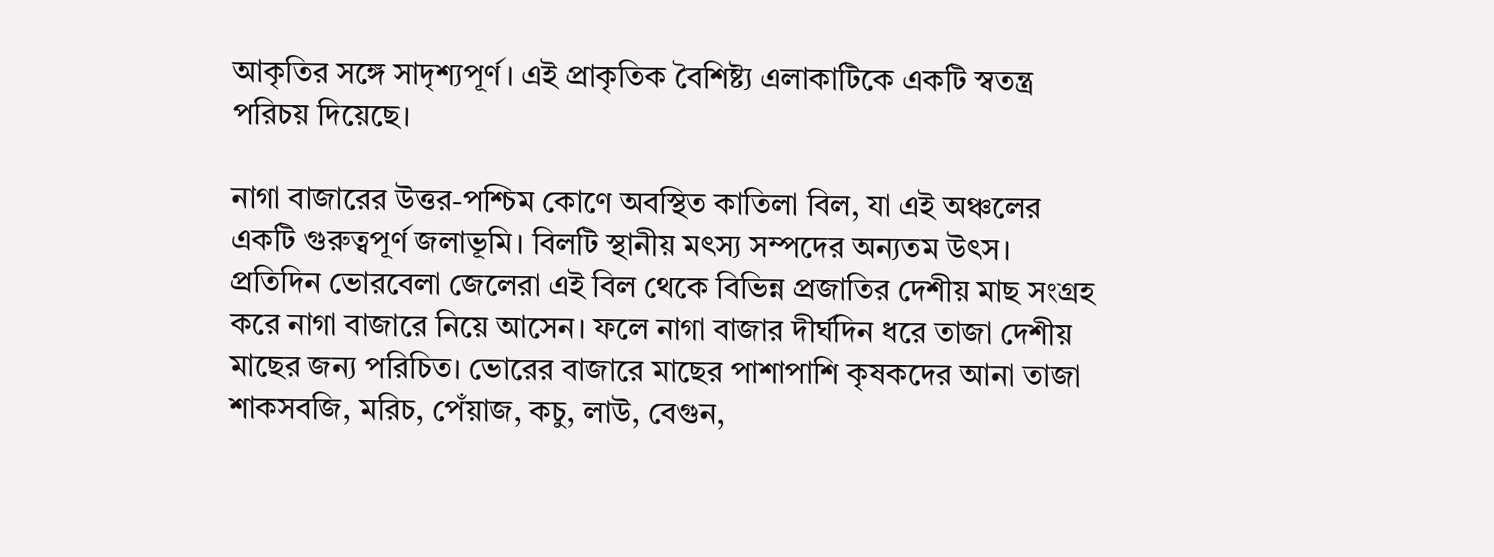আকৃতির সঙ্গে সাদৃশ্যপূর্ণ। এই প্রাকৃতিক বৈশিষ্ট্য এলাকাটিকে একটি স্বতন্ত্র পরিচয় দিয়েছে।

নাগা বাজারের উত্তর-পশ্চিম কোণে অবস্থিত কাতিলা বিল, যা এই অঞ্চলের একটি গুরুত্বপূর্ণ জলাভূমি। বিলটি স্থানীয় মৎস্য সম্পদের অন্যতম উৎস। প্রতিদিন ভোরবেলা জেলেরা এই বিল থেকে বিভিন্ন প্রজাতির দেশীয় মাছ সংগ্রহ করে নাগা বাজারে নিয়ে আসেন। ফলে নাগা বাজার দীর্ঘদিন ধরে তাজা দেশীয় মাছের জন্য পরিচিত। ভোরের বাজারে মাছের পাশাপাশি কৃষকদের আনা তাজা শাকসবজি, মরিচ, পেঁয়াজ, কচু, লাউ, বেগুন,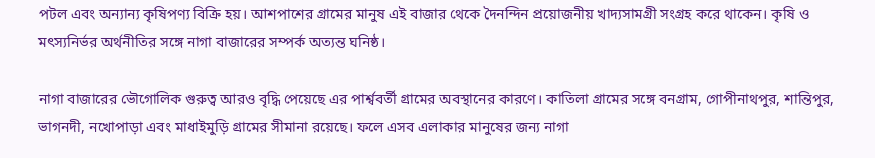পটল এবং অন্যান্য কৃষিপণ্য বিক্রি হয়। আশপাশের গ্রামের মানুষ এই বাজার থেকে দৈনন্দিন প্রয়োজনীয় খাদ্যসামগ্রী সংগ্রহ করে থাকেন। কৃষি ও মৎস্যনির্ভর অর্থনীতির সঙ্গে নাগা বাজারের সম্পর্ক অত্যন্ত ঘনিষ্ঠ।

নাগা বাজারের ভৌগোলিক গুরুত্ব আরও বৃদ্ধি পেয়েছে এর পার্শ্ববর্তী গ্রামের অবস্থানের কারণে। কাতিলা গ্রামের সঙ্গে বনগ্রাম, গোপীনাথপুর, শান্তিপুর, ভাগনদী, নখোপাড়া এবং মাধাইমুড়ি গ্রামের সীমানা রয়েছে। ফলে এসব এলাকার মানুষের জন্য নাগা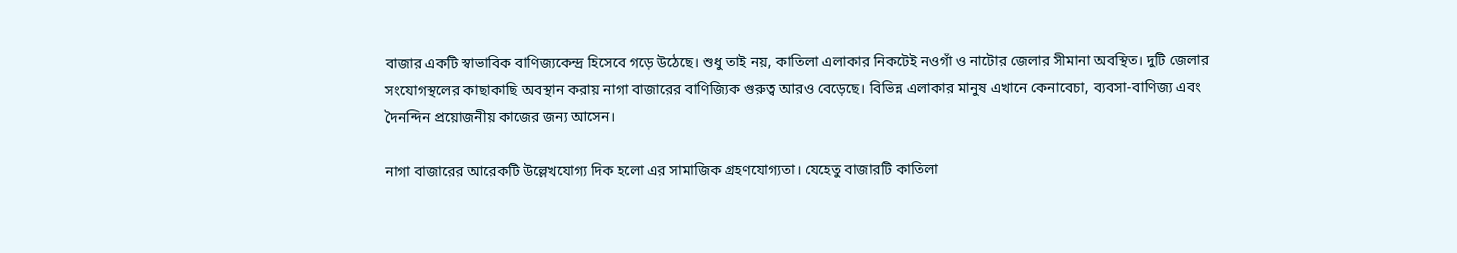বাজার একটি স্বাভাবিক বাণিজ্যকেন্দ্র হিসেবে গড়ে উঠেছে। শুধু তাই নয়, কাতিলা এলাকার নিকটেই নওগাঁ ও নাটোর জেলার সীমানা অবস্থিত। দুটি জেলার সংযোগস্থলের কাছাকাছি অবস্থান করায় নাগা বাজারের বাণিজ্যিক গুরুত্ব আরও বেড়েছে। বিভিন্ন এলাকার মানুষ এখানে কেনাবেচা, ব্যবসা-বাণিজ্য এবং দৈনন্দিন প্রয়োজনীয় কাজের জন্য আসেন।

নাগা বাজারের আরেকটি উল্লেখযোগ্য দিক হলো এর সামাজিক গ্রহণযোগ্যতা। যেহেতু বাজারটি কাতিলা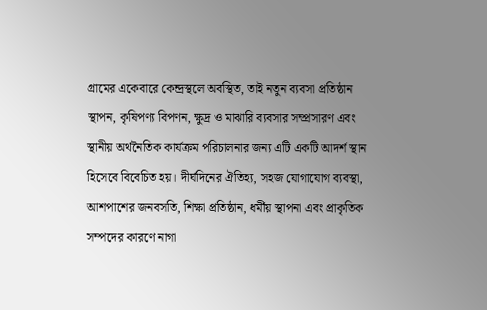গ্রামের একেবারে কেন্দ্রস্থলে অবস্থিত, তাই নতুন ব্যবসা প্রতিষ্ঠান স্থাপন, কৃষিপণ্য বিপণন, ক্ষুদ্র ও মাঝারি ব্যবসার সম্প্রসারণ এবং স্থানীয় অর্থনৈতিক কার্যক্রম পরিচালনার জন্য এটি একটি আদর্শ স্থান হিসেবে বিবেচিত হয়। দীর্ঘদিনের ঐতিহ্য, সহজ যোগাযোগ ব্যবস্থা, আশপাশের জনবসতি, শিক্ষা প্রতিষ্ঠান, ধর্মীয় স্থাপনা এবং প্রাকৃতিক সম্পদের কারণে নাগা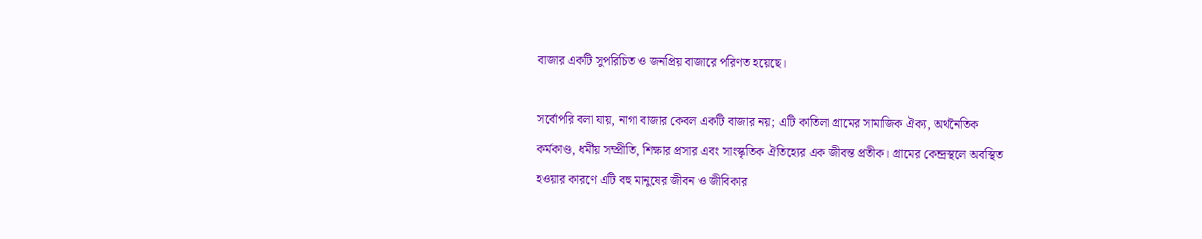বাজার একটি সুপরিচিত ও জনপ্রিয় বাজারে পরিণত হয়েছে।

সর্বোপরি বলা যায়, নাগা বাজার কেবল একটি বাজার নয়; এটি কাতিলা গ্রামের সামাজিক ঐক্য, অর্থনৈতিক কর্মকাণ্ড, ধর্মীয় সম্প্রীতি, শিক্ষার প্রসার এবং সাংস্কৃতিক ঐতিহ্যের এক জীবন্ত প্রতীক। গ্রামের কেন্দ্রস্থলে অবস্থিত হওয়ার কারণে এটি বহু মানুষের জীবন ও জীবিকার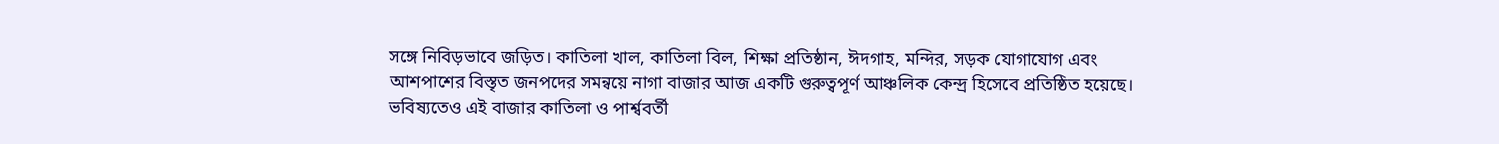সঙ্গে নিবিড়ভাবে জড়িত। কাতিলা খাল, কাতিলা বিল, শিক্ষা প্রতিষ্ঠান, ঈদগাহ, মন্দির, সড়ক যোগাযোগ এবং আশপাশের বিস্তৃত জনপদের সমন্বয়ে নাগা বাজার আজ একটি গুরুত্বপূর্ণ আঞ্চলিক কেন্দ্র হিসেবে প্রতিষ্ঠিত হয়েছে। ভবিষ্যতেও এই বাজার কাতিলা ও পার্শ্ববর্তী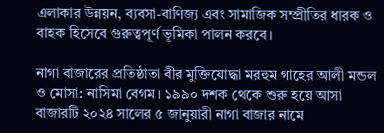এলাকার উন্নয়ন, ব্যবসা-বাণিজ্য এবং সামাজিক সম্প্রীতির ধারক ও বাহক হিসেবে গুরুত্বপূর্ণ ভূমিকা পালন করবে।

নাগা বাজারের প্রতিষ্ঠাতা বীর মুক্তিযোদ্ধা মরহুম গাহের আলী মন্ডল ও মোসা: নাসিমা বেগম। ১৯৯০ দশক থেকে শুরু হয়ে আসা বাজারটি ২০২৪ সালের ৫ জানুয়ারী নাগা বাজার নামে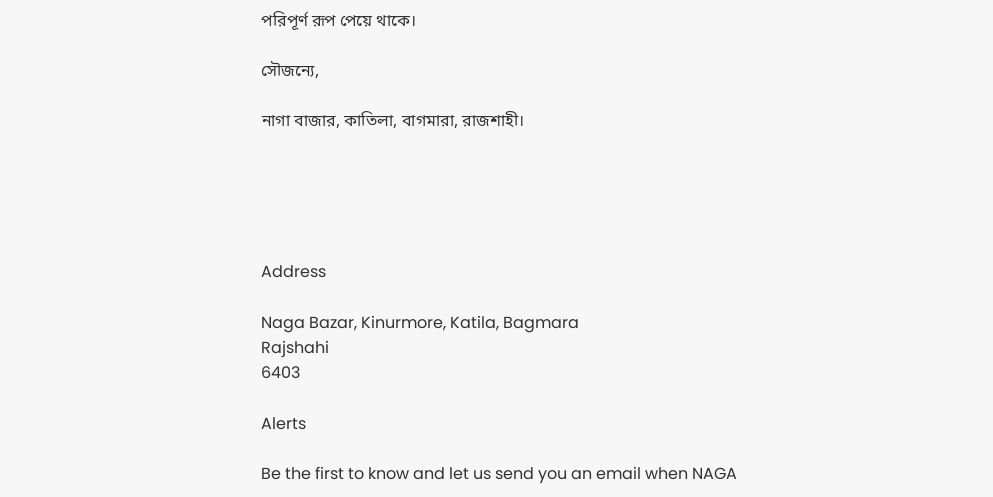পরিপূর্ণ রূপ পেয়ে থাকে।

সৌজন্যে,

নাগা বাজার, কাতিলা, বাগমারা, রাজশাহী।





Address

Naga Bazar, Kinurmore, Katila, Bagmara
Rajshahi
6403

Alerts

Be the first to know and let us send you an email when NAGA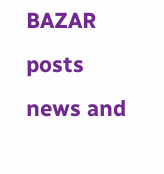BAZAR posts news and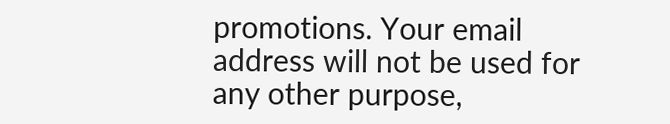promotions. Your email address will not be used for any other purpose,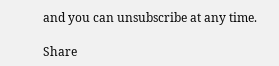and you can unsubscribe at any time.

Share